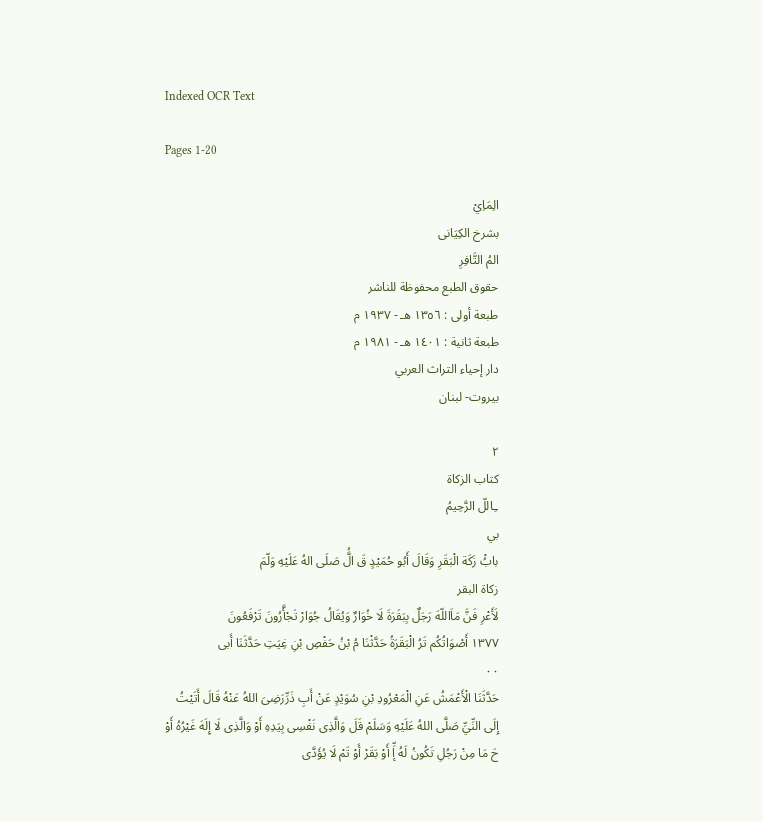Indexed OCR Text

Pages 1-20

الِمَاِيْ
بشرخ الكِيَانى
المُ التَّافِرِ
حقوق الطبع محفوظة للناشر
طبعة أولى : ١٣٥٦ هـ - ١٩٣٧ م
طبعة ثانية : ١٤٠١ هـ - ١٩٨١ م
دار إحياء التراث العربي
بيروت- لبنان

٢
كتاب الزكاة
ـِاللّ الرَّحِيمُ
بي
بابُْ زَكَة الْبَقَرِ وَقَالَ أَبُو حُمَيْدٍ قَ الَُّ صَلَى الهُ عَلَيْهِ وَلّمَ
زكاة البقر
لَأَعْرِ فَنَّ مَاَاللّهَ رَجَلٌ بِبَقَرَةَ لَا خُوَارٌ وَيُقَالُ جُوَارْ تَجْأَّرُونَ تَرْفَعُونَ
١٣٧٧ أَصْوَاتُكُم تَرُ الْبَقَرَةُ حَدَّثْنَا مُ بْنُ حَفْصِ بْنِ غِيَتِ حَدَّثَنَا أَبى
٠٠
حَدَّثَنَا الْأَعْمَشُ عَنِ الْمَعْرُودِ بْنِ سُوَيْدٍ عَنْ أَبِ ذَرِّرَضِىَ اللهُ عَنْهُ قَالَ أَتَيْتُ
إِلَى النِّيِّ صَلَّى اللهُ عَلَيْهِ وَسَلَمْ قَلَ وَالَّذِى نَفْسِى بِيَدِهِ أَوْ وَالَّذِى لَا إِلَهَ غَيْرُهُ أَوْ
حَ مَا مِنْ رَجُلِ تَكُونُ لَهُ إِّ أَوْ بَقَرْ أَوْ تَمْ لَا يُؤَدَّى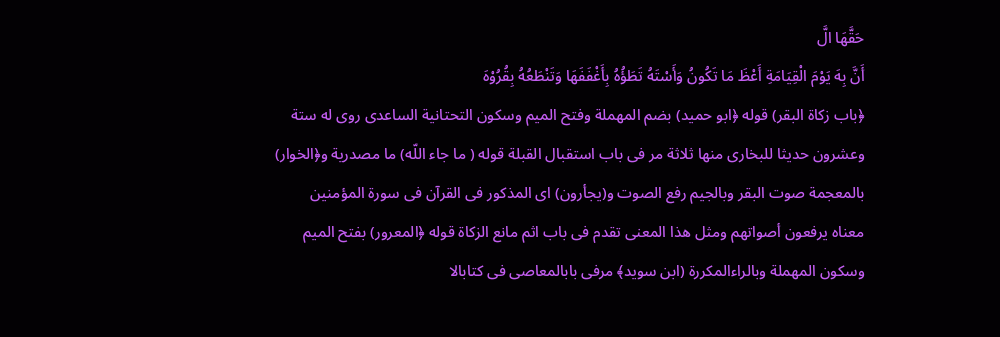حَقَّهَا الَّ
أَنَّ بِهَ يَوْمَ الْقِيَامَةِ أَعْظَ مَا تَكُونُ وَأَسْتَهُ تَطَؤُهُ بِأَغْفَفَهَا وَتَنْطَعُهُ بِقُرُوْهَ
﴿باب زكاة البقر) قوله ﴿ابو حميد) بضم المهملة وفتح الميم وسكون التحتانية الساعدى روى له ستة
وعشرون حديثا للبخارى منها ثلاثة مر فى باب استقبال القبلة قوله ( ما جاء اللّه) ما مصدرية و﴿الخوار)
بالمعجمة صوت البقر وبالجيم رفع الصوت و(يجأرون) اى المذكور فى القرآن فى سورة المؤمنين
معناه يرفعون أصواتهم ومثل هذا المعنى تقدم فى باب اثم مانع الزكاة قوله ﴿المعرور) بفتح الميم
وسکون المهملة وبالراءالمكررة (ابن سوید﴾ مرفی بابالمعاصی فی کتابالا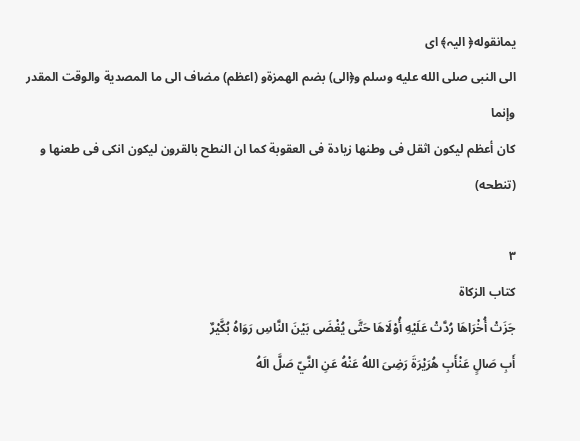يمانقوله﴿ الیہ﴾ ای
الى النبى صلى الله عليه وسلم و﴿الى) بضم الهمزةو (اعظم) مضاف الى ما المصدية والوقت المقدر وإنما
كان أعظم ليكون اثقل فى وطنها زيادة فى العقوبة كما ان النطح بالقرون ليكون انكى فى طعنها و (تنطحه)

٣
کتاب الزكاة
جَزَتْ أُخْرَاهَا رُدَّتْ عَلَيْهِ أُوْلَاهَا حَتَّى يُغْضَى بَيْنَ النَّاسِ رَوَاهُ بُكَّيْرٌ
أَبِ صَالٍ عَنْأَبِ هُرَيْرَةَ رَضِىَ اللهُ عَنْهُ عَنِ النَّيّ صَلَّ الَهُ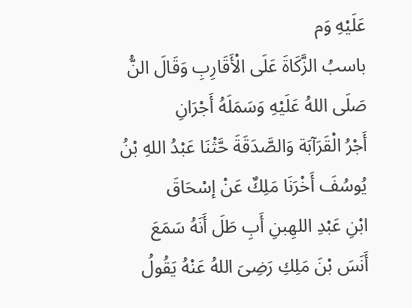عَلَيْهِ وَم
باسبُ الزَّكَاةَ عَلَى الْأَقَارِبِ وَقَالَ النُّ صَلَى اللهُ عَلَيْهِ وَسَمَلَهُ أَجْرَانِ
أَجْرُ الْقَرَآبَة وَالصَّدَقَةَ حَّثْنَا عَبْدُ اللهِ بْنُ يُوسُفَ أَخْرَنَا مَلِكٌ عَنْ إسْحَاقَ
ابْنِ عَبْدِ اللهِبنِ أَبِ طَلَ أَنَهُ سَمَعَ أَنَسَ بْنَ مَلِكِ رَضِىَ اللهُ عَنْهُ يَقُولُ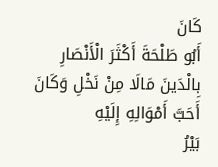كَانَ
أَبُو طَلْحَةَ أَكْثَرَ الْأَنْصَارِ بِالْدَينَ مَالَا مِنْ نَخْلِ وَكَانَ أَحَبَّ أَمْوَالِهِ إِلَيْهِ
بَيْرُ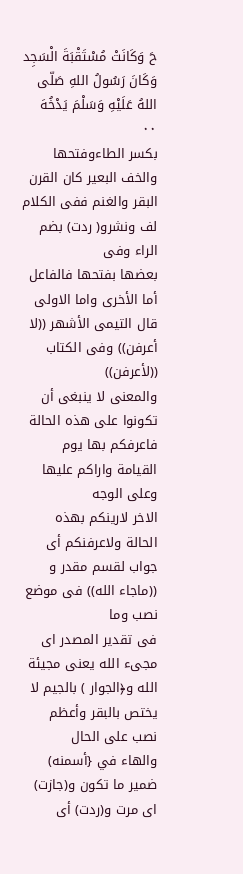حَ وَكَانَتْ مُسْتَقْبَةَ الْسَجِد وَكَانَ رَسُولُ اللهِ صَلّى اللهُ عَلَيْهِ وَسَلْمَ يَدْخُهَ
٠٠
بكسر الطاءوفتحها والخف البعير كان القرن البقر والغنم ففى الكلام لف ونشرو( ردت) بضم الراء وفى
بعضها بفتحها فالفاعل أما الأخرى واما الاولى قال التيمى الأشهر ((لا أعرفن)) وفى الكتاب ((لأعرفن))
والمعنى لا ينبغى أن تكونوا على هذه الحالة فاعرفكم بها يوم القيامة واراكم عليها وعلى الوجه
الاخر لارينكم بهذه الحالة ولاعرفنكم أى جواب لقسم مقدر و ((ماجاء الله)) فى موضع نصب وما
فى تقدير المصدر اى مجىء الله يعنى مجيئة الله و﴿الجوار ) بالجيم لا يختص بالبقر وأعظم نصب على الحال
والهاء في {أسمنه) ضمير ما تكون و(جازت) اى مرت و(ردت) أى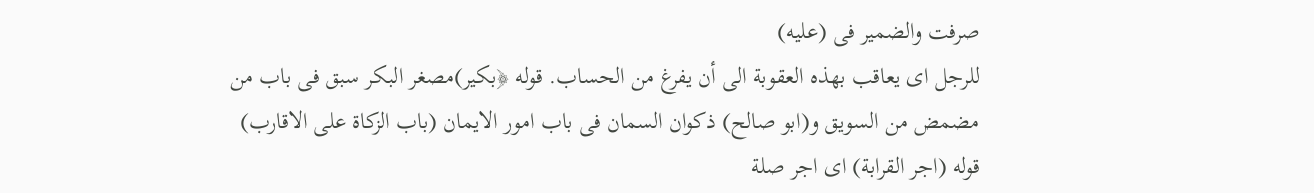صرفت والضمير فى (عليه)
للرجل اى يعاقب بهذه العقوبة الى أن يفرغ من الحساب. قوله ﴿بكير)مصغر البكر سبق فى باب من
مضمض من السويق و(ابو صالح) ذكوان السمان فى باب امور الايمان (باب الزكاة على الاقارب)
قوله (اجر القرابة) اى اجر صلة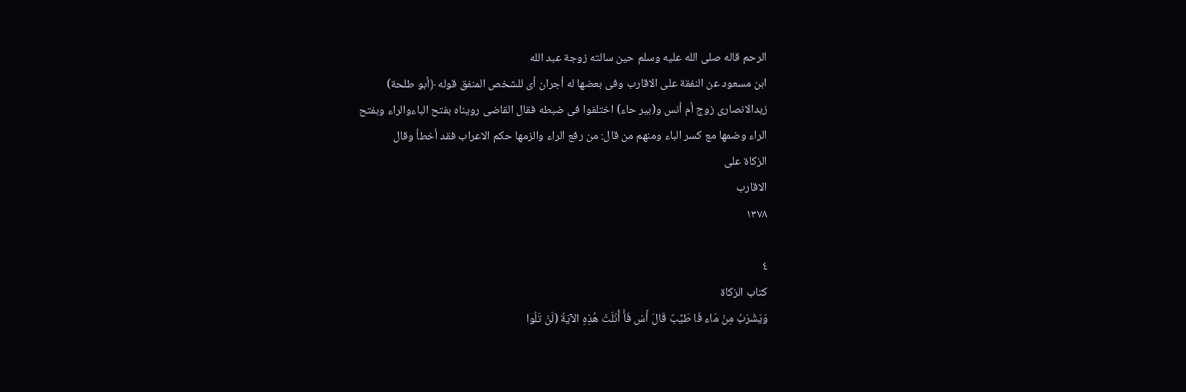الرحم قاله صلى الله عليه وسلم حين سالته زوجة عبد الله
ابن مسعود عن النفقة على الاقارب وفى بعضها له أجران أى للشخص المنفق قوله ﴿أبو طلحة)
زيدالانصارى زوج أم أنس و(بير حاء) اختلفوا فى ضبطه فقال القاضى رويناه بفتح الباءوالراء وبفتح
الراء وضمها مع كسر الباء ومنهم من قال: من رفع الراء والزمها حكم الاعراب فقد أخطأ وقال
الزكاة على
الاقارب
١٣٧٨

٤
كتاب الزكاة
وَيَشْرَبُ مِنْ مَاء فَا طَيِّبٌ قَالَ أَسْ فَأْ أُنْلَتْ هُذِهِ الآيَةُ (لَنْ تَلُوا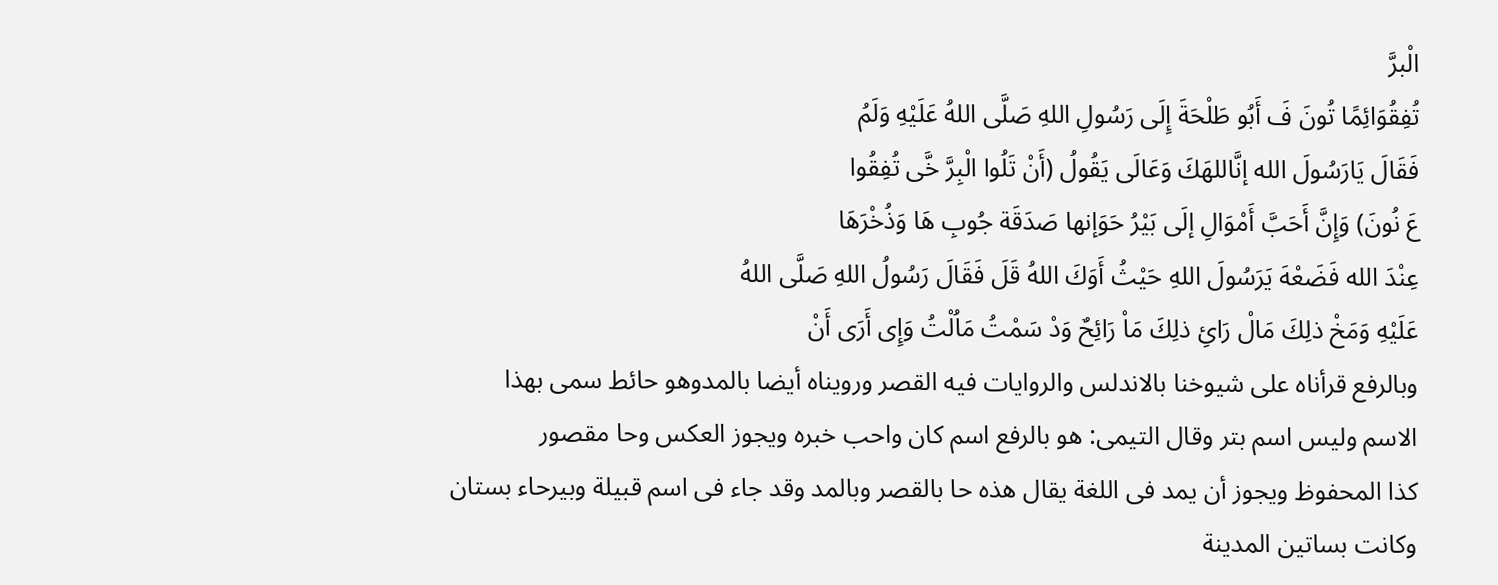الْبرَّ
تُفِقُوَائِمًا تُونَ فَ أَبُو طَلْحَةَ إِلَى رَسُولِ اللهِ صَلَّى اللهُ عَلَيْهِ وَلَمُ
فَقَالَ يَارَسُولَ الله إنَّاللهَكَ وَعَالَى يَقُولُ (أَنْ تَلُوا الْبِرَّ خَّى تُفِقُوا
عَ نُونَ) وَإِنَّ أَحَبَّ أَمْوَالِ إلَى بَيْرُ حَوَإنها صَدَقَة جُوبِ هَا وَذُخْرَهَا
عِنْدَ الله فَضَعْهَ يَرَسُولَ اللهِ حَيْثُ أَوَكَ اللهُ قَلَ فَقَالَ رَسُولُ اللهِ صَلَّى اللهُ
عَلَيْهِ وَمَخْ ذلِكَ مَالْ رَائِ ذلِكَ مَاْ رَائِحٌ وَدْ سَمْتُ مَاُلْتُ وَإِى أَرَى أَنْ
وبالرفع قرأناه على شيوخنا بالاندلس والروايات فيه القصر ورويناه أيضا بالمدوهو حائط سمى بهذا
الاسم وليس اسم بتر وقال التيمى: هو بالرفع اسم كان واحب خبره ويجوز العكس وحا مقصور
كذا المحفوظ ويجوز أن يمد فى اللغة يقال هذه حا بالقصر وبالمد وقد جاء فى اسم قبيلة وبيرحاء بستان
وكانت بساتين المدينة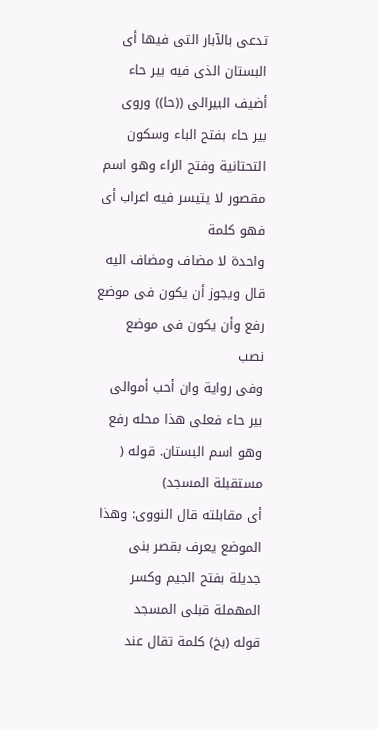تدعى بالآبار التى فيها أى البستان الذى فيه بير حاء أضيف البيرالى ((حا)) وروى
بير حاء بفتح الباء وسكون التحتانية وفتح الراء وهو اسم مقصور لا يتيسر فيه اعراب أى فهو كلمة
واحدة لا مضاف ومضاف اليه قال ويجوز أن يكون فى موضع رفع وأن يكون فى موضع نصب
وفى رواية وان أحب أموالى بير حاء فعلى هذا محله رفع وهو اسم البستان. قوله ( مستقبلة المسجد)
أى مقابلته قال النووى: وهذا الموضع يعرف بقصر بنى جديلة بفتح الجيم وكسر المهملة قبلى المسجد
قوله (بخ) كلمة تقال عند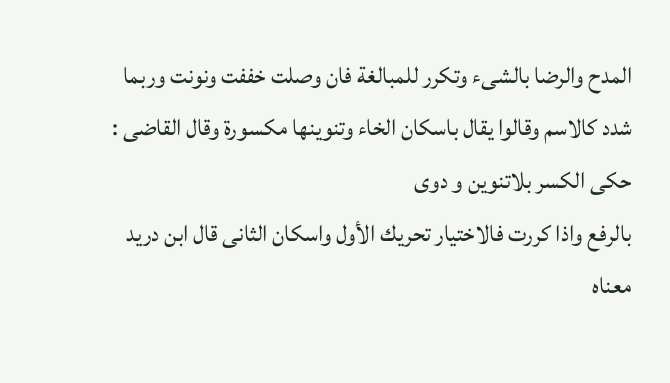المدح والرضا بالشىء وتكرر للمبالغة فان وصلت خففت ونونت وربما
شدد كالاسم وقالوا يقال باسكان الخاء وتنوينها مكسورة وقال القاضى : حکی الکسر بلاتنوین و دوى
بالرفع واذا كررت فالاختيار تحريك الأول واسكان الثانى قال ابن دريد معناه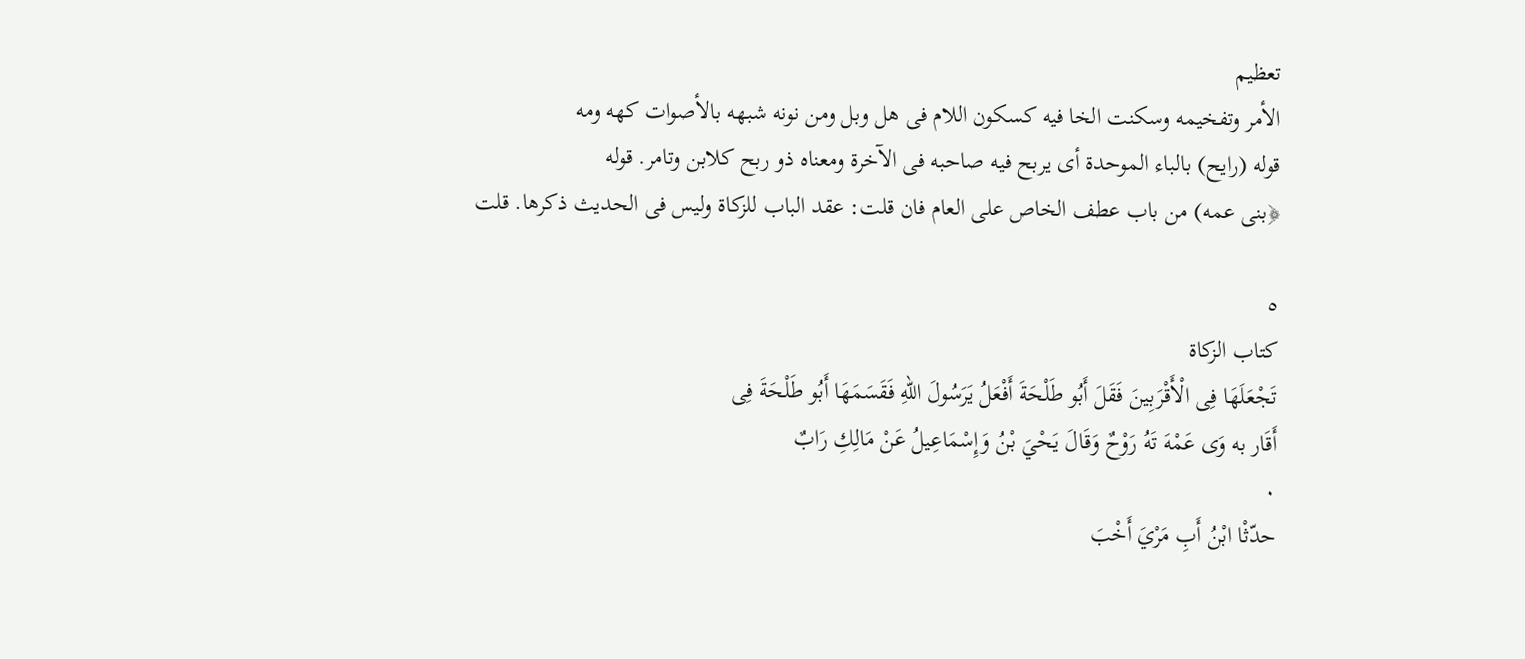تعظيم
الأمر وتفخيمه وسكنت الخا فيه كسكون اللام فى هل وبل ومن نونه شبهه بالأصوات كهه ومه
قوله (رايح) بالباء الموحدة أى يربح فيه صاحبه فى الآخرة ومعناه ذو ربح كلابن وتامر. قوله
﴿بنى عمه) من باب عطف الخاص على العام فان قلت: عقد الباب للزكاة وليس فى الحديث ذكرها. قلت

٥
كتاب الزكاة
تَجْعَلَهَا فِى الْأَقْرَبِينَ فَقَلَ أَبُو طَلْحَةَ أَفْعَلُ يَرَسُولَ اللهِ فَقَسَمَهَا أَبُو طَلْحَةَ فِى
أَقَار به وَى عَمْهَ تَهُ رَوْحٌ وَقَالَ يَحْيَ بْنُ وَإِسْمَاعِيلُ عَنْ مَالِكِ رَابٌ
٠
حدّثْا ابْنُ أَبِ مَرْيَ أَخْبَ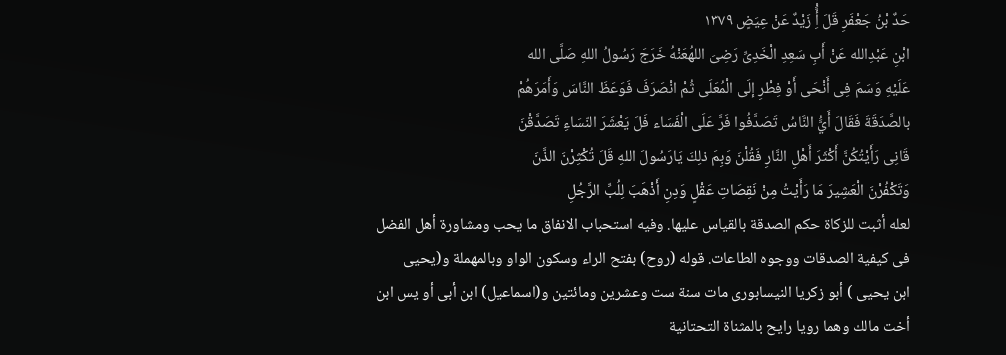حَدٌ بْنُ جَعْفَرِ قَلَ أَِّْ زَيْدٌ عَنْ عِيَضٍ ١٣٧٩
ابْنِ عَبْدِالله عَنْ أَبِ سَعِدِ الْخَدِىِّ رَضِىَ اللهُعَنْهُ خَرَجَ رَسُولُ اللهِ صَلَّى الله
عَلَيْهِ وَسَمَ فِى أَنْحَى أَوْ فِطْرِ إلَى الْمُعَلَى ثُمْ انْصَرَفَ فَوَعَظَ النَّاسَ وَأَمَرَهُمْ
بالصَّدَقَةَ فَقَالَ أَيَُّ النَّاسُ تَصَدَّفُوا فَرَّ عَلَى الْفَسَاء فَلَ يَعْشَرَ النّسَاءِ تَصَدَّقْنَ
قَانِى رَأَيْتُكُنَّ أَكْثَرَ أَهْلِ النَّارِ فَقُلْنَ وَبِمَ ذلِكَ يَارَسُولَ اللهِ قَلَ تُكْثِرْنَ الذَّنَ
وَتَكْفُرْنَ الْعَشِيرَ مَا رَأَيْتُ مِنْ نَقِصَاتِ عَقْلٍ وَدِنِ أَذْهَبَ لِلُبِّ الرَّجُلِ
لعله أثبت للزكاة حكم الصدقة بالقياس عليها. وفيه استحباب الانفاق ما يحب ومشاورة أهل الفضل
فى كيفية الصدقات ووجوه الطاعات. قوله (روح) بفتح الراء وسكون الواو وبالمهملة و(يحيى
ابن يحيى ) أبو زكريا النيسابورى مات سنة ست وعشرين ومائتين و(اسماعيل) ابن أبى أو يس ابن
أخت مالك وهما رويا رايح بالمثناة التحتانية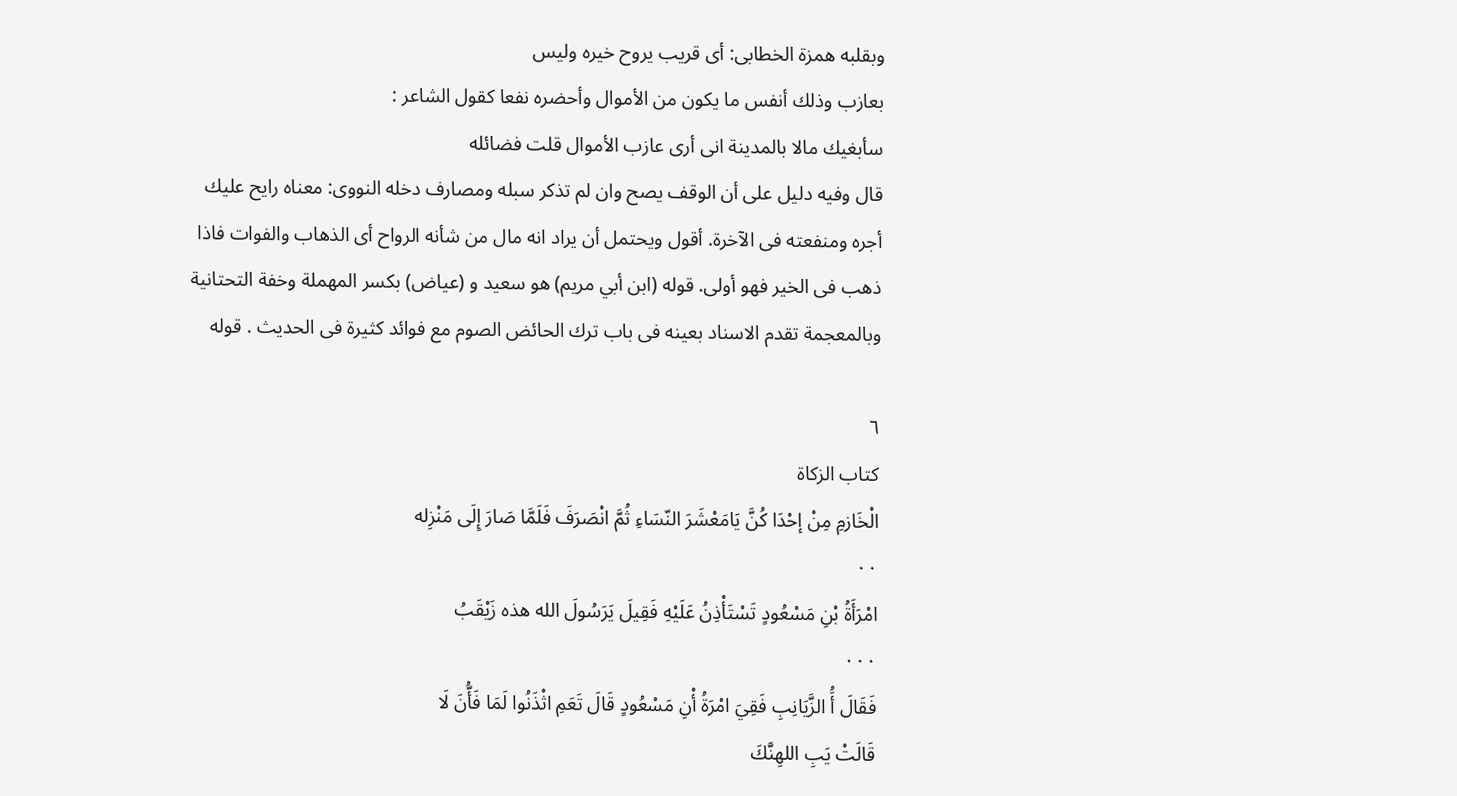وبقلبه همزة الخطابى: أى قريب يروح خيره وليس
بعازب وذلك أنفس ما يكون من الأموال وأحضره نفعا كقول الشاعر :
سأبغيك مالا بالمدينة انى أرى عازب الأموال قلت فضائله
قال وفيه دليل على أن الوقف يصح وان لم تذكر سبله ومصارف دخله النووى: معناه رايح عليك
أجره ومنفعته فى الآخرة. أقول ويحتمل أن يراد انه مال من شأنه الرواح أى الذهاب والفوات فاذا
ذهب فى الخير فهو أولى. قوله (ابن أبي مريم) هو سعيد و (عياض) بكسر المهملة وخفة التحتانية
وبالمعجمة تقدم الاسناد بعينه فى باب ترك الحائض الصوم مع فوائد كثيرة فى الحديث . قوله

٦
كتاب الزكاة
الْخَازمِ مِنْ إحْدَا كُنَّ يَامَعْشَرَ النّسَاءِ ثُمَّ انْصَرَفَ فَلَمَّا صَارَ إِلَى مَنْزِله
٠٠
امْرَأَةُ بْنِ مَسْعُودٍ تَسْتَأْذِنُ عَلَيْهِ فَقِيلَ يَرَسُولَ الله هذه زَيْقَبُ
٠٠٠
فَقَالَ أَُ الزَّيَانِبِ فَقِيَ امْرَةُ أْنِ مَسْعُودٍ قَالَ تَعَمِ اثْذَنُوا لَمَا فَأُّنَ لَا
قَالَتْ يَبِ اللهِنَّكَ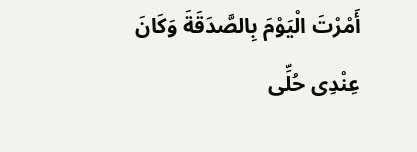أَمْرْتَ الْيَوْمَ بِالصَّدَقَةَ وَكَانَ عِنْدِى حُلِّى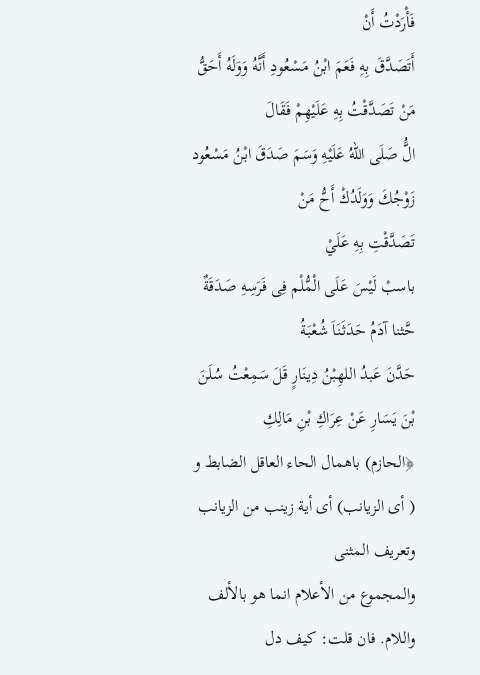فَأْرَدْتُ أَنْ
أَتَصَدَّقَ بِهِ فَعَمَ ابْنُ مَسْعُودِ أَنَّهُ وَوَلَهُ أَحَقُّ مَنْ تَصَدَّقْتُ بِهِ عَلَيْهِمْ فَقَالَ
الَُّ صَلَى اللهُ عَلَيْهِ وَسَمَ صَدَقَ ابْنُ مَسْعُود زَوْجُكَ وَوَلَدُكْ أَحُّ مَنْ
تَصَدَّقْتِ بِهِ عَلَيْ
باسبْ لَيْسَ عَلَى الْمُّلْم فِى فَرَسِهِ صَدَقَةٌ حَّثنا آدَمُ حَدَثَنَاَ شُعْبَةُ
حَدَّنَ عَبدُ اللهِبْنُ دِينَارٍ قَلَ سَمِعْتُ سُلَنَ بْنَ يَسَارِ عَنْ عِرَاكِ بْنِ مَالِكِ
﴿الحازم) باهمال الحاء العاقل الضابط و ( أى الزيانب) أى أية زينب من الزيانب وتعريف المثنى
والمجموع من الأعلام انما هو بالألف واللام. فان قلت: كيف دل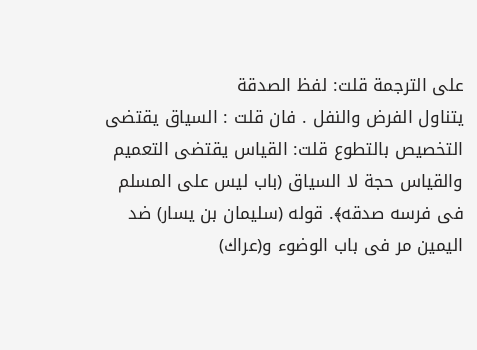على الترجمة قلت: لفظ الصدقة
يتناول الفرض والنفل . فان قلت : السياق يقتضى التخصيص بالتطوع قلت: القياس يقتضى التعميم
والقياس حجة لا السياق (باب ليس على المسلم فى فرسه صدقه﴾. قوله (سليمان بن يسار) ضد
اليمين مر فى باب الوضوء و(عراك)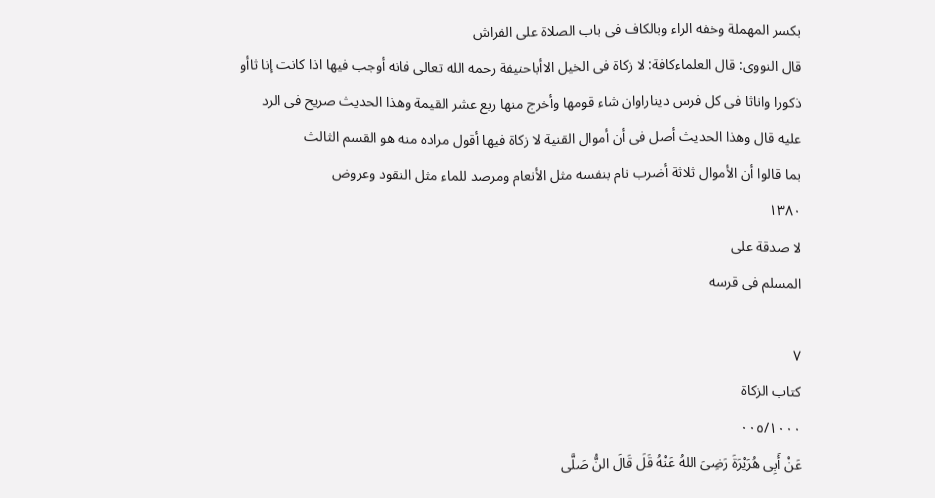بكسر المهملة وخفه الراء وبالكاف فى باب الصلاة على الفراش
قال النووى: قال العلماءكافة: لا زكاة فى الخيل الاأباحنيفة رحمه الله تعالى فانه أوجب فيها اذا كانت إنا ثاأو
ذكورا واناثا فى كل فرس ديناراوان شاء قومها وأخرج منها ربع عشر القيمة وهذا الحديث صريح فى الرد
عليه قال وهذا الحديث أصل فى أن أموال القنية لا زكاة فيها أقول مراده منه هو القسم الثالث
بما قالوا أن الأموال ثلاثة أضرب نام بنفسه مثل الأنعام ومرصد للماء مثل النقود وعروض
١٣٨٠
لا صدقة على
المسلم فى قرسه

٧
کتاب الزكاة
٠٠٥/١٠٠٠
عَنْ أَبِى هُرَيْرَةَ رَضِىَ اللهُ عَنْهُ قَلَ قَالَ النُّ صَلَّى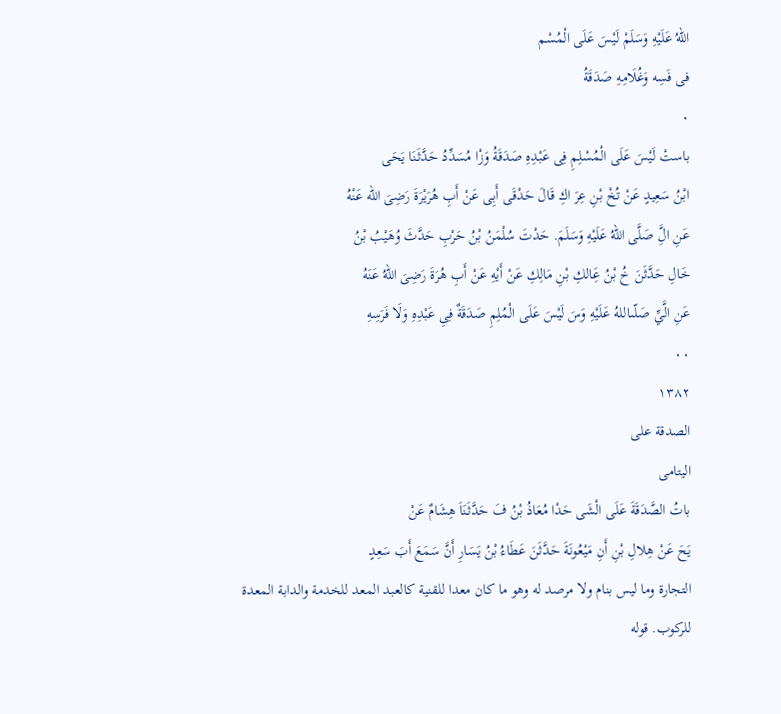اللهُ عَلَيْهِ وَسَلَمْ لَيْسَ عَلَى الْمُسْم
فى فَسِه وَغُلَامِهِ صَدَقَةُ
٠
باستْ لَيْسَ عَلَى الْمُسْلِمِ فِى عَبْدِهِ صَدَقَةُ وَزْا مُسَدِّدُ حَدَّثَنَا يَحَى
ابْنُ سَعِيدٍ عَنْ تُخْ بْنِ عِرَ اكِ قَالَ حَدْقَى أَبِى عَنْ أَبِ هُرَيْرَةَ رَضِىَ الله عَنْهُ
عَنِ الَِّ صَلَّى اللهُ عَلَيْهِ وَسَلَمَ. حَدْتَ سُلْمَنُ بْنُ حَرْبِ حَدَّثَ وُهَيْبُ بْنُ
خَالِ حَدَّثَنَ خُ بْنُ عَِالكِ بْنِ مَالِكِ عَنْ أَيْهِ عَنْ أَبِ هُرَةَ رَضِىَ اللهُ عَنَهُ
عَنِ الَّيِّ صَلّىاللهُ عَلَيْهِ وَسَ لَيْسَ عَلَى الْمُلِمِ صَدَقَةٌ فِىِ عَبْدِهِ وَلَا فَرَسِهِ
٠٠
١٣٨٢
الصدقة على
اليتامى
باتُ الصَّدَقَةَ عَلَى الْشَى حَدْا مُعَاذُ بْنُ فَ حَدَّثَنَاَ هِشَامٌ عَنْ
يَحَ عَنْ هِلالِ بْنِ أَنِ مَيْعُونَةَ حَدَّثَنَ عَطَاءُ بْنُ يَسَارِ أَنَّ سَمَعَ أَبَ سَعِدٍ
التجارة وما ليس بنام ولا مرصد له وهو ما كان معدا للقنية كالعبد المعد للخدمة والدابة المعدة
للركوب. قوله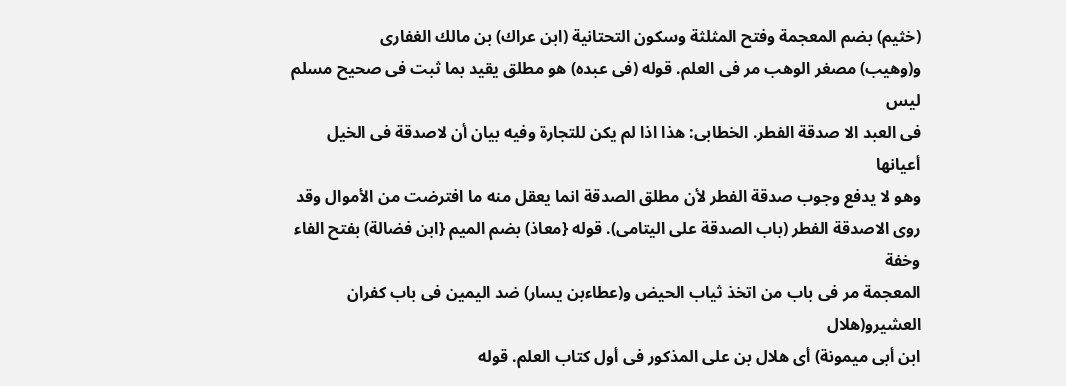(خثيم) بضم المعجمة وفتح المثلثة وسكون التحتانية (ابن عراك) بن مالك الغفارى
و(وهيب) مصغر الوهب مر فى العلم. قوله (فى عبده) هو مطلق يقيد بما ثبت فى صحيح مسلم ليس
فى العبد الا صدقة الفطر. الخطابى: هذا اذا لم يكن للتجارة وفيه بيان أن لاصدقة فى الخيل أعيانها
وهو لا يدفع وجوب صدقة الفطر لأن مطلق الصدقة انما يعقل منه ما افترضت من الأموال وقد
روى الاصدقة الفطر (باب الصدقة على اليتامى). قوله {معاذ) بضم الميم {ابن فضالة) بفتح الفاء وخفة
المعجمة مر فى باب من اتخذ ثياب الحيض و(عطاءبن يسار) ضد اليمين فى باب كفران العشيرو(هلال
ابن أبى ميمونة) أى هلال بن على المذكور فى أول كتاب العلم. قوله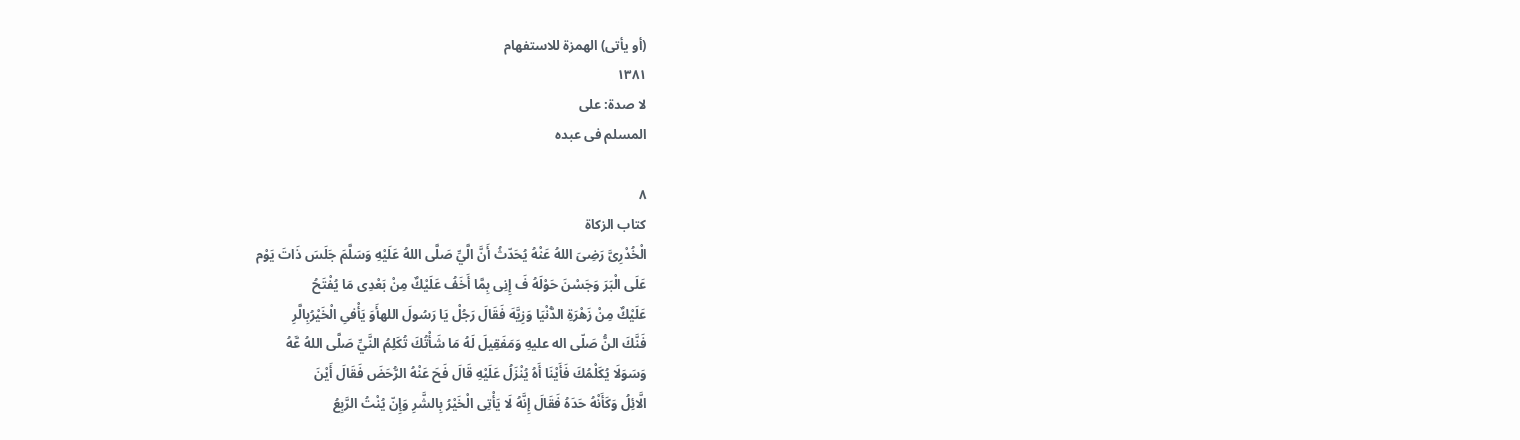(أو يأتى) الهمزة للاستفهام
١٣٨١
لا صدة: على
المسلم فى عبده

٨
كتاب الزكاة
الْخُدْرِىَّ رَضِىَ اللهُ عَنْهُ يُحَدّثُ أَنَّ الَّيِّ صَلَّى اللهُ عَلَيْهِ وَسَلَّمَ جَلَسَ ذَاتَ يَوْم
عَلَى الْبَرَ وَجَسْنَ حَوْلَهُ فَ إِنِى بِمَّا أَخَفُ عَلَيْكٌ مِنْ بَعْدِى مَا يُفْتَحُ
عَلَيْكٌ مِنْ زَهْرَةِ الدُّنْيَا وَزِيَّهَ فَقَالَ رَجُلْ يَا رَسُولَ اللهأَوَ يَأْفىِ الْخَيْرُبِالَّرِ
فَنَّكَ النُّ صَلّى اله عليهِ وَمَفَقِيلَ لَهُ مَا شَأْتُكَ تُكَلِمُ النَّيِّ صَلَّى اللهُ عَّهُ
وَسَوَلَا يُكَلْمُكَ فَأَيْنَا أَهُ يُنْزَلُ عَلَيْهِ قَالَ فَحَ عَنْهُ الرُّحَضَ فَقَالَ أَيْنَ
الَّائِلُ وَكَأَنْهُ حَدَهُ فَقَالَ إِنَّهُ لَا يَأْتِى الْخَيْرُ بِالشَّرِ وَإِنّ يُنْتُ الرَّبِعُ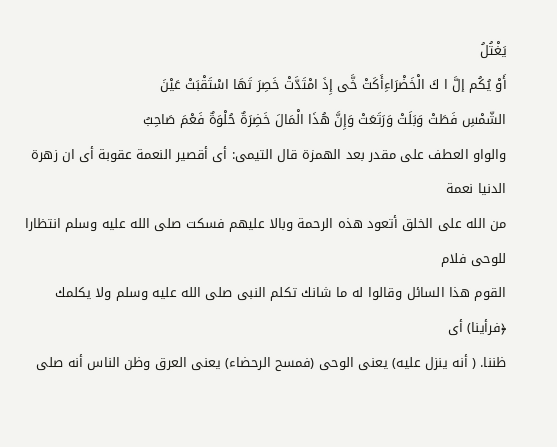يَغْتُلُ
أَوْ يُكُم إلَّ ا كَ الْخَضْرَاءِأَكَتْ خَّى إِذَ امْتَدَّتْ خَصِرَ تَهَا اسْتَقْبَتْ عَيْنَ
الشّمْسِ فَطَتْ وَبَلَتْ وَرَتَعَتْ وَإِنَّ هُذَا الْمَالَ خَضِرَةٌ حُلْوَةٌ فَعْمَ صَاحِبُ
والواو العطف على مقدر بعد الهمزة قال التيمى: أى أقصير النعمة عقوبة أى ان زهرة الدنيا نعمة
من الله على الخلق أتعود هذه الرحمة وبالا عليهم فسكت صلى الله عليه وسلم انتظارا للوحى فلام
القوم هذا السائل وقالوا له ما شانك تكلم النبى صلى الله عليه وسلم ولا يكلمك ﴿فرأينا) أى
ظننا. ( أنه ينزل عليه) يعنى الوحى (فمسح الرحضاء) يعنى العرق وظن الناس أنه صلى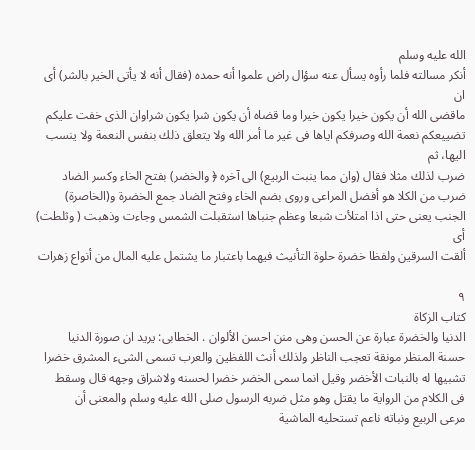الله عليه وسلم
أنكر مسالته فلما رأوه يسأل عنه سؤال راض علموا أنه حمده (فقال أنه لا يأتى الخير بالشر) أى ان
ماقضى الله أن يكون خيرا يكون خيرا وما قضاه أن يكون شرا يكون شراوان الذى خفت عليكم
تضييعكم نعمة الله وصرفكم اياها فى غير ما أمر الله ولا يتعلق ذلك بنفس النعمة ولا ينسب اليها، ثم
ضرب لذلك مثلا فقال (وان مما ينبت الربيع) الى آخره ﴿ والخضر) بفتح الخاء وكسر الضاد
ضرب من الكلا هو أفضل المراعى وروى بضم الخاء وفتح الضاد جمع الخضرة و(الخاصرة)
الجنب يعنى حتى اذا امتلأت شبعا وعظم جنباها استقبلت الشمس وجاءت وذهبت ( وثلطت) أى
ألقت السرقين ولفظا خضرة حلوة التأنيث فيهما باعتبار ما يشتمل عليه المال من أنواع زهرات

٩
كتاب الزكاة
الدنيا والخضرة عبارة عن الحسن وهى منن احسن الألوان . الخطابى: يريد ان صورة الدنيا
حسنة المنظر مونقة تعجب الناظر ولذلك أنث اللفظين والعرب تسمى الشىء المشرق خضرا
تشبيها له بالنبات الأخضر وقيل انما سمى الخضر خضرا لحسنه ولاشراق وجهه قال وسقط
فى الكلام من الرواية ما يقتل وهو مثل ضربه الرسول صلى الله عليه وسلم والمعنى أن
مرعى الربيع ونباته ناعم تستحليه الماشية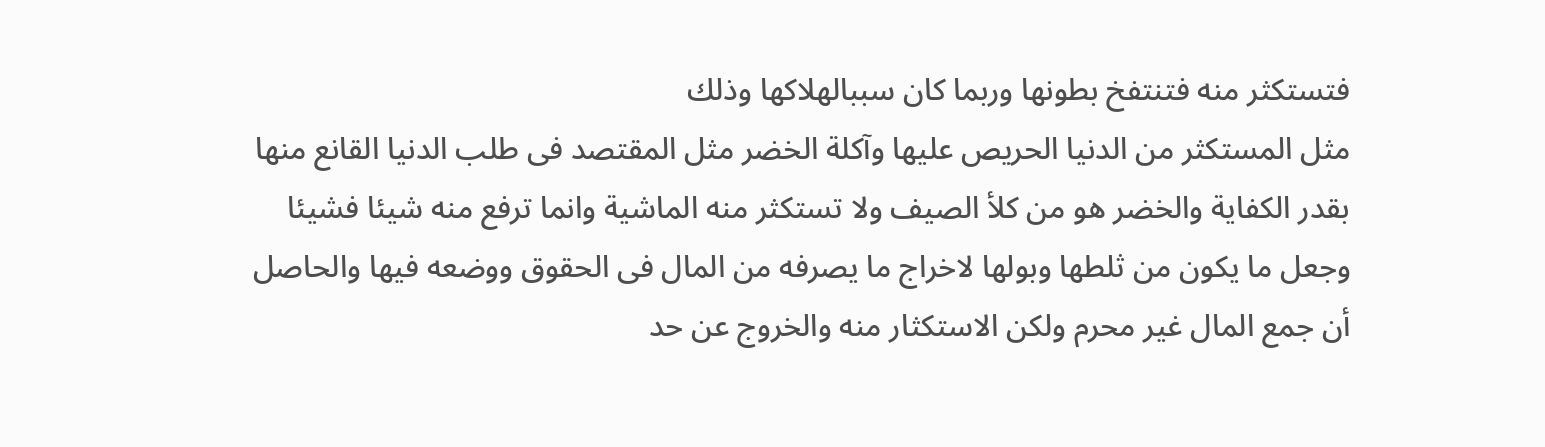فتستكثر منه فتنتفخ بطونها وربما كان سببالهلاكها وذلك
مثل المستكثر من الدنيا الحريص عليها وآكلة الخضر مثل المقتصد فى طلب الدنيا القانع منها
بقدر الكفاية والخضر هو من كلأ الصيف ولا تستكثر منه الماشية وانما ترفع منه شيئا فشيئا
وجعل ما يكون من ثلطها وبولها لاخراج ما يصرفه من المال فى الحقوق ووضعه فيها والحاصل
أن جمع المال غير محرم ولكن الاستكثار منه والخروج عن حد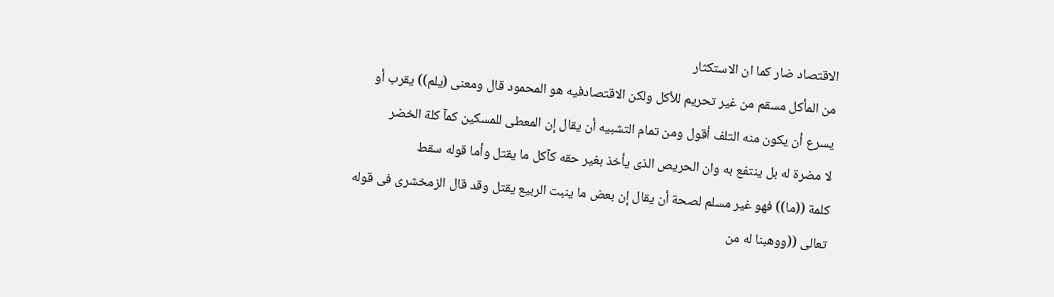الاقتصاد ضار كما ان الاستكثار
من المأكل مسقم من غير تحريم للأكل ولكن الاقتصادفيه هو المحمود قال ومعنى (يلم)) يقرب أو
يسرع أن يكون منه التلف أقول ومن تمام التشبيه أن يقال إن المعطى للمسكين كمآ كلة الخضر
لا مضرة له بل ينتفع به وان الحريص الذى يأخذ بغير حقه كآكل ما يقتل وأما قوله سقط
كلمة ((ما)) فهو غير مسلم لصحة أن يقال إن بعض ما ينبت الربيع يقتل وقد قال الزمخشرى فى قوله
تعالى ((ووهبنا له من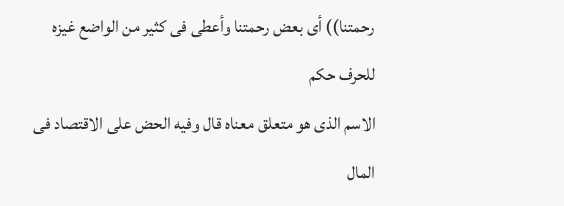رحمتنا)) أى بعض رحمتنا وأعطى فى كثير من الواضع غيزه للحرف حكم
الاسم الذى هو متعلق معناه قال وفيه الحض على الاقتصاد فى المال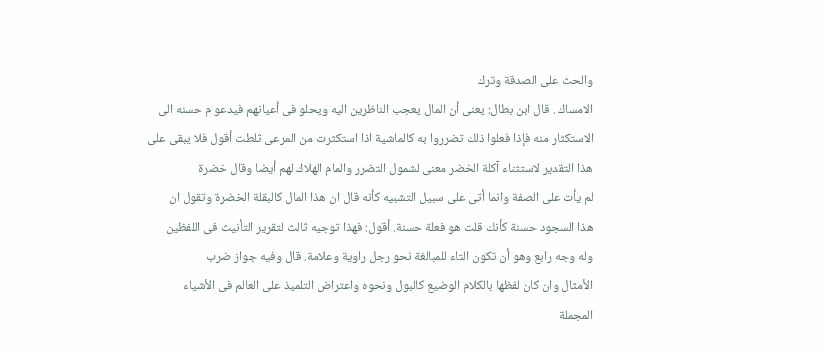والحث على الصدقة وترك
الامساك . قال ابن بطال: يعنى أن المال يعجب الناظرين اليه ويحلو فى أعيانهم فيدعو م حسنه الى
الاستكثار منه فإذا فعلوا ذلك تضرروا به كالماشية اذا استكثرت من المرعى ثلطت أقول فلا يبقى على
هذا التقدير لاستثناء آكلة الخضر معنى لشمول التضرر والمام الهلاك لهم أيضا وقال خضرة
لم يأت على الصفة وانما أتى على سبيل التشبيه كأنه قال ان هذا المال كالبقلة الخضرة وتقول ان
هذا السجود حسنة كأنك قلت هو فعلة حسنة. أقول: فهذا توجيه ثالث لتقرير التأنيث فى اللفظين
وله وجه رابع وهو أن تكون التاء للمبالغة نحو رجل راوية وعلامة. قال وفيه جواز ضرب
الأمثال وان كان لفظها بالكلام الوضيع كالبول ونحوه واعتراض التلميذ على العالم فى الأشياء
المجملة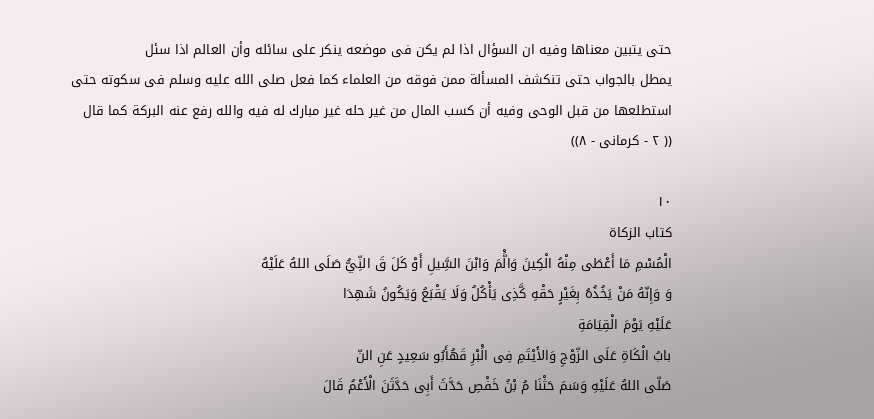حتى يتبين معناها وفيه ان السؤال اذا لم يكن فى موضعه ينكر على سائله وأن العالم اذا سئل
يمطل بالجواب حتى تنكشف المسألة ممن فوقه من العلماء كما فعل صلى الله عليه وسلم فى سكوته حتى
استطلعها من قبل الوحى وفيه أن كسب المال من غير حله غير مبارك له فيه والله رفع عنه البركة كما قال
(( ٢ - كرمانى - ٨))

١٠
كتاب الزكاة
الْمُسْمِ مَا أَعْطَى مِنْهُ الْكِينَ وَالَّْمَ وَابْنَ السَِّيلِ أَوْ كَلَ قَ النِّيُّ صَلَى اللهُ عَلَيْهُ
وَ وَإِنّهُ مَنْ يَخُذُهُ بِغَيْرٍ حَقْهِ كَّذِى يَأْكُلُ وَلَا يَقْبَعُ وَيَكُونُ شَهِدَا
عَلَيْهِ يَوْمَ الْقِيَامَةِ
بابُ الْكَاةِ عَلَى الزّوْجِ وَالأَيْتَمِ فِى الَْبْرِ قَهُأَبُو سَعِيدٍ عَنِ النّ
صَلّى اللهُ عَلَيْهِ وَسَمَ حَثْنَا مُ بْنُ خَفْصِ حَدَّثَ أَبِى حَدَّثَنَ الْأَعْمُ قَالَ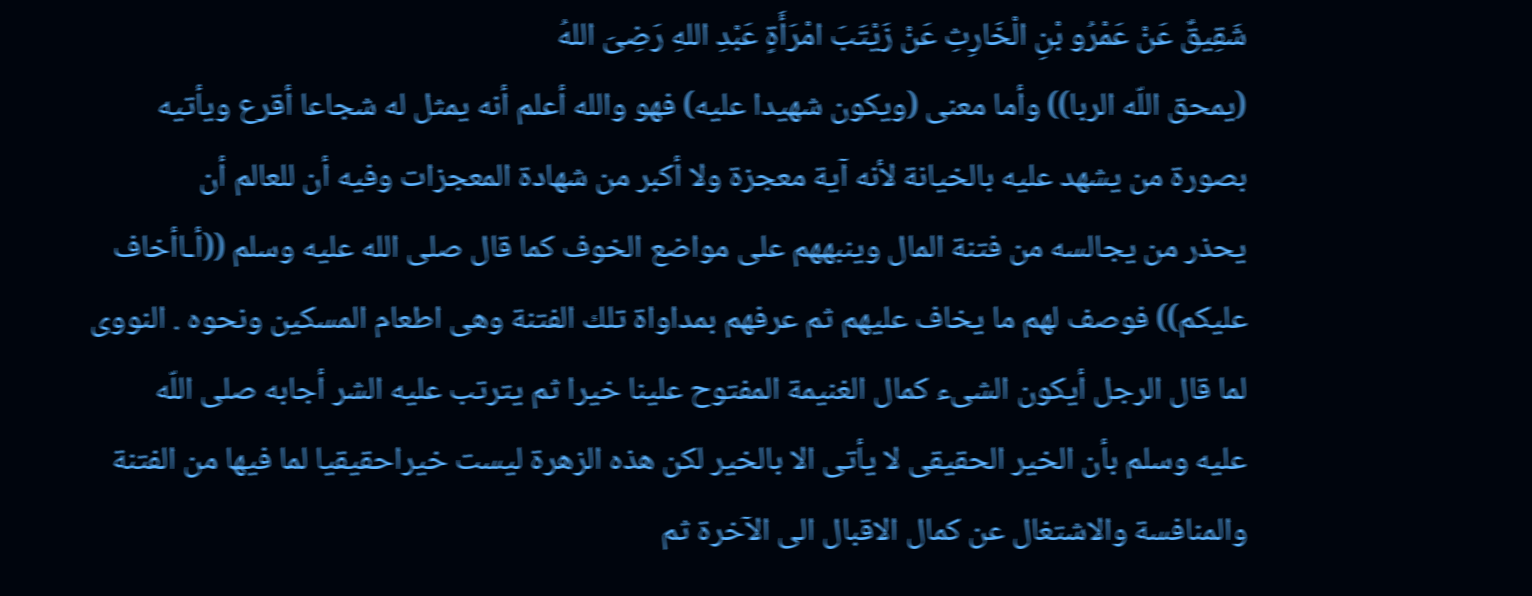شَقِيقٌ عَنْ عَمْرُو بْنِ الْخَارِثِ عَنْ زَيْتَبَ امْرَأَةٍ عَبْدِ اللهِ رَضِىَ اللهُ
(يمحق اللّه الربا)) وأما معنى (ويكون شهيدا عليه) فهو والله أعلم أنه يمثل له شجاعا أقرع ويأتيه
بصورة من يشهد عليه بالخيانة لأنه آية معجزة ولا أكبر من شهادة المعجزات وفيه أن للعالم أن
يحذر من يجالسه من فتنة المال وينبههم على مواضع الخوف كما قال صلى الله عليه وسلم ((أـاأخاف
عليكم)) فوصف لهم ما يخاف عليهم ثم عرفهم بمداواة تلك الفتنة وهى اطعام المسكين ونحوه . النووى
لما قال الرجل أيكون الشىء كمال الغنيمة المفتوح علينا خيرا ثم يترتب عليه الشر أجابه صلى اللّه
عليه وسلم بأن الخير الحقيقى لا يأتى الا بالخير لكن هذه الزهرة ليست خيراحقيقيا لما فيها من الفتنة
والمنافسة والاشتغال عن كمال الاقبال الى الآخرة ثم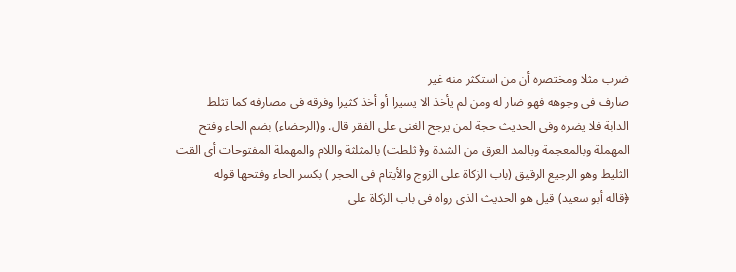ضرب مثلا ومختصره أن من استكثر منه غير
صارف فى وجوهه فهو ضار له ومن لم يأخذ الا يسيرا أو أخذ كثيرا وفرقه فى مصارفه كما تثلط
الدابة فلا يضره وفى الحديث حجة لمن يرجح الغنى على الفقر قال. و(الرحضاء) بضم الحاء وفتح
المهملة وبالمعجمة وبالمد العرق من الشدة و﴿ ثلطت) بالمثلثة واللام والمهملة المفتوحات أى القت
الثليط وهو الرجيع الرقيق (باب الزكاة على الزوج والأيتام فى الحجر ) بكسر الحاء وفتحها قوله
﴿قاله أبو سعيد) قيل هو الحديث الذى رواه فى باب الزكاة على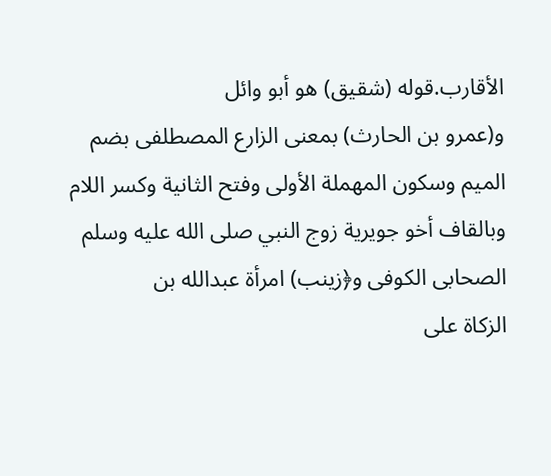الأقارب.قوله (شقيق) هو أبو وائل
و(عمرو بن الحارث) بمعنى الزارع المصطلفى بضم الميم وسكون المهملة الأولى وفتح الثانية وكسر اللام
وبالقاف أخو جويرية زوج النبي صلى الله عليه وسلم الصحابى الكوفى و﴿زينب) امرأة عبدالله بن
الزكاة على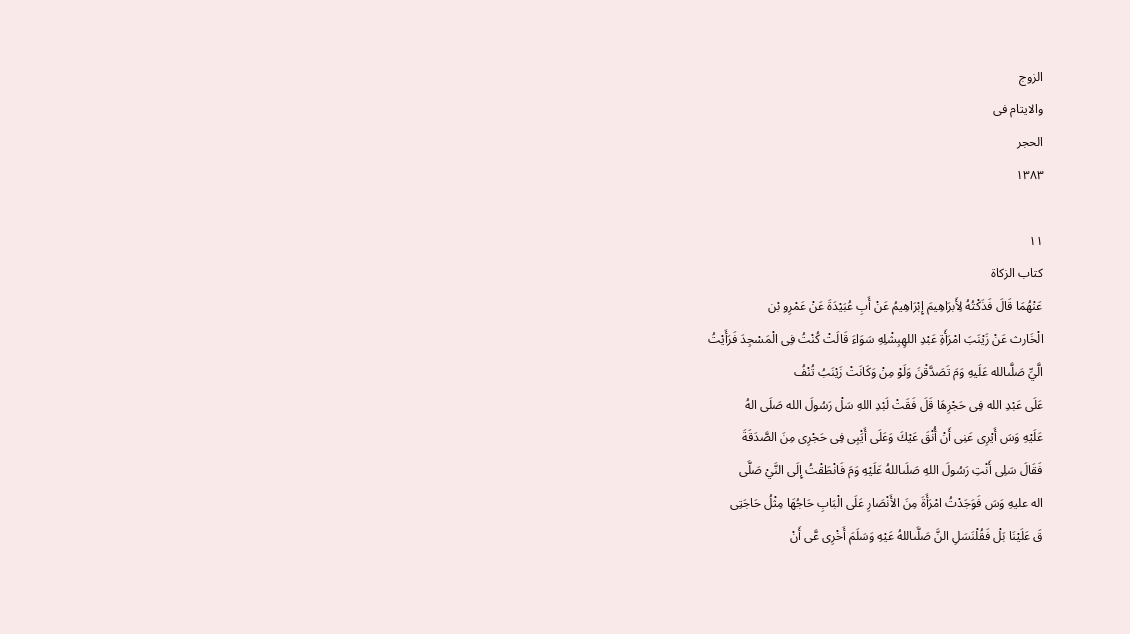الزوج
والايتام فى
الحجر
١٣٨٣

١١
كتاب الزكاة
عَنْهُمَا قَالَ فَذَكْتُهُ لِأَبرَاهِيمَ إِبْرَاهِيمُ عَنْ أَبِ عُبَيْدَةَ عَنْ عَمْرِو بْن
الْخَارث عَنْ زَيْنَبَ امْرَأَةِ عَبْدِ اللهِبِشْلِهِ سَوَاءَ قَالَتْ كُنْتُ فِى الْمَسْجِدَ فَرَأَيْتُ
الَّيِّ صَلَّىالله عَلَيهِ وَمَ تَصَدَّقْنَ وَلَوْ مِنْ وَكَانَتْ زَيْنَبُ تُنْفُ
عَلَى عَبْدِ الله فِى حَجْرِهَا قَلَ فَقَتْ لَبْدِ اللهِ سَلْ رَسُولَ الله صَلَى الهُ
عَلَيْهِ وَسَ أَيْرِى عَنِى أَنْ أُنْقَ عَيْكَ وَعَلَى أَيَْبِى فِى حَجْرِى مِنَ الصَّدَقَةَ
فَقَالَ سَلِى أَنْتِ رَسُولَ اللهِ صَلَىاللهُ عَلَيْهِ وَمَ فَانْطَقْتُ إِلَى النَّيْ صَلَّى
اله عليهِ وَسَ فَوَجَدْتُ امْرَأَةَ مِنَ الأَنْصَارِ عَلَى الْبَابِ حَاجُهَا مِثْلُ حَاجَتِى
قَ عَلَيْنَا بَلْ فَقُلْنَسَلِ النَّ صَلَّىاللهُ عَيْهِ وَسَلَمَ أَخْرِى عَّى أَنْ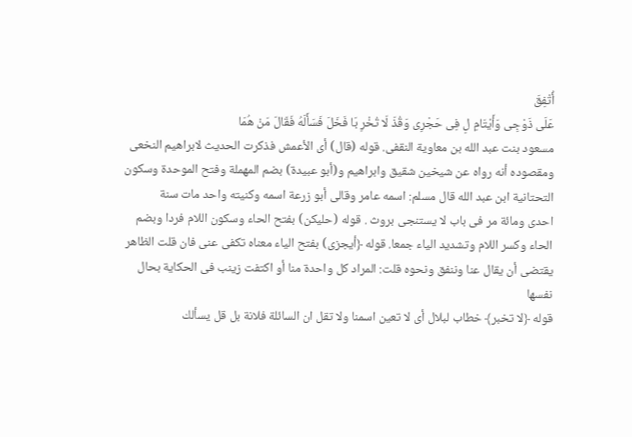أُتْفِقَ
عَلَى ذَوْجِى وَأَيْتَامِ لِ فِى حَجْرِى وَقُذَ لَا تُخْرِ بَا فَخَلَ فَسَأَلَهُ فَقَالَ مَنْ هُمَا
مسعود بنت عبد الله بن معاوية النقفى. قوله (قال) أى الأعمش فذكرت الحديث لابراهيم النخعى
ومقصوده أنه رواه عن شيخين شقيق وابراهيم و(أبو عبيدة) بضم المهملة وفتح الموحدة وسكون
التحتانية ابن عبد الله قال مسلم: اسمه عامر وقالى أبو زرعة اسمه وكنيته واحد مات سنة
احدى ومائة مر فى باب لا يستنجى بروث . قوله (حليكن) بفتح الحاء وسكون اللام فردا وبضم
الحاء وكسر اللام وتشديد الياء جمعا. قوله ﴿أيجزى) بفتح الياء معناه تكفى عنى فان قلت الظاهر
يقتضى أن يقال عنا وننفق ونحوه قلت: المراد كل واحدة منا أو اكتفت زينب فى الحكاية بحال نفسها
قوله ﴿لا تخبر﴾ خطاب لبلال أى لا تعين اسمنا ولا تقل ان السائلة فلانة بل قل يسألك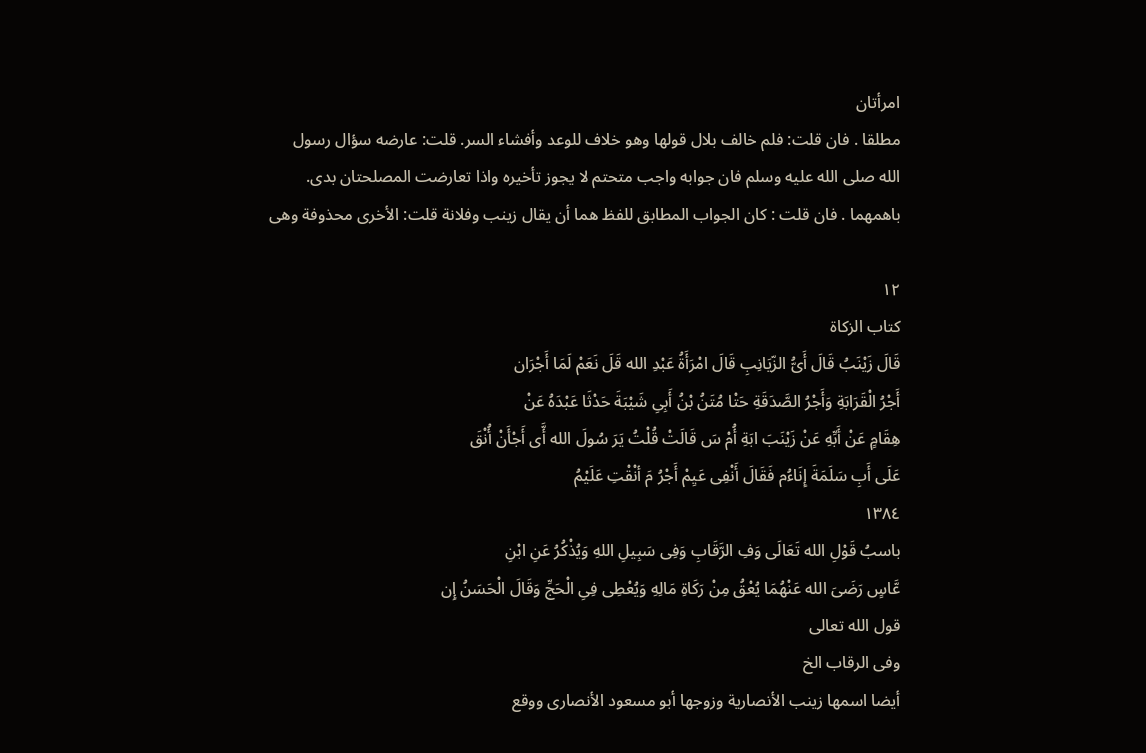امرأتان
مطلقا . فان قلت: فلم خالف بلال قولها وهو خلاف للوعد وأفشاء السر. قلت: عارضه سؤال رسول
الله صلى الله عليه وسلم فان جوابه واجب متحتم لا يجوز تأخيره واذا تعارضت المصلحتان بدى.
باهمهما . فان قلت : كان الجواب المطابق للفظ هما أن يقال زينب وفلانة قلت: الأخرى محذوفة وهى

١٢
كتاب الزكاة
قَالَ زَيْنَبُ قَالَ أَىُّ الزّيَانِبِ قَالَ امْرَأَةُ عَبْدِ الله قَلَ نَعَمْ لَمَا أَجْرَان
أَجْرُ الْقَرَابَةِ وَأَجْرُ الصَّدَقَةِ حَتْا مُتَنُ بْنُ أَبِىِ شَيْبَةَ حَدْثَا عَبْدَهُ عَنْ
هِقَامٍ عَنْ أَبِّهِ عَنْ زَيْنَبَ ابَةِ أُمْ سَ قَالَتْ قُلْتُ يَرَ سُولَ الله أَّى أَجْأَنْ أُنْقَ
عَلَى أَبِ سَلَمَةَ إِنَاءُم فَقَالَ أَنْفِى عَيِمْ أَجْرُ مَ أنْقْتِ عَلَيْمُ
١٣٨٤
باسبُ قَوْلِ الله تَعَالَى وَفِ الرَّقَابِ وَفِى سَبِيلِ اللهِ وَيُذْكُرُ عَنِ ابْنِ
عَّاسٍ رَضَىَ الله عَنْهُمَا يُعْقُ مِنْ رَكَاةِ مَالِهِ وَيُعْطِى فِىِ الْحَجِّ وَقَالَ الْحَسَنُ إِن
قول الله تعالى
وفى الرقاب الخ
أيضا اسمها زينب الأنصارية وزوجها أبو مسعود الأنصارى ووقع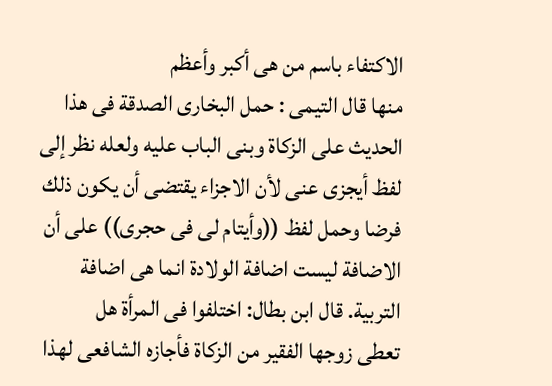الاكتفاء باسم من هى أكبر وأعظم
منها قال التيمى : حمل البخارى الصدقة فى هذا الحديث على الزكاة وبنى الباب عليه ولعله نظر إلى
لفظ أيجزى عنى لأن الاجزاء يقتضى أن يكون ذلك فرضا وحمل لفظ ((وأيتام لى فى حجرى)) على أن
الاضافة ليست اضافة الولادة انما هى اضافة التربية. قال ابن بطال: اختلفوا فى المرأة هل
تعطى زوجها الفقير من الزكاة فأجازه الشافعى لهذا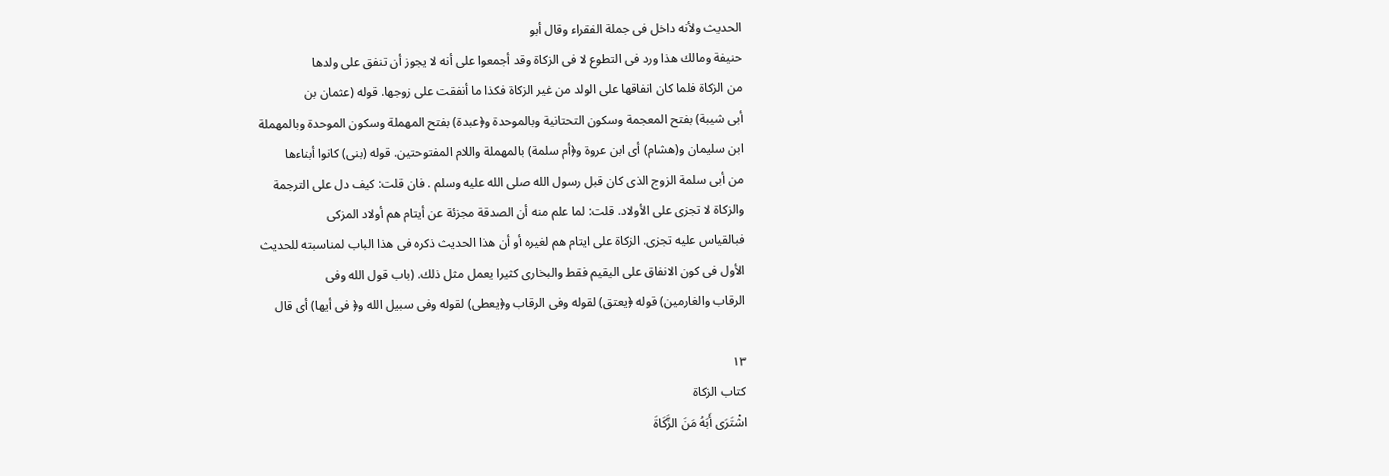الحديث ولأنه داخل فى جملة الفقراء وقال أبو
حنيفة ومالك هذا ورد فى التطوع لا فى الزكاة وقد أجمعوا على أنه لا يجوز أن تنفق على ولدها
من الزكاة فلما كان انفاقها على الولد من غير الزكاة فكذا ما أنفقت على زوجها. قوله (عثمان بن
أبى شيبة) بفتح المعجمة وسكون التحتانية وبالموحدة و﴿عبدة) بفتح المهملة وسكون الموحدة وبالمهملة
ابن سليمان و(هشام) أى ابن عروة و﴿أم سلمة) بالمهملة واللام المفتوحتين. قوله (بنى) كانوا أبناءها
من أبى سلمة الزوج الذى كان قبل رسول الله صلى الله عليه وسلم . فان قلت: كيف دل على الترجمة
والزكاة لا تجزى على الأولاد. قلت: لما علم منه أن الصدقة مجزئة عن أيتام هم أولاد المزكى
فبالقياس عليه تجزى. الزكاة على ايتام هم لغيره أو أن هذا الحديث ذكره فى هذا الباب لمناسبته للحديث
الأول فى كون الانفاق على اليقيم فقط والبخارى كثيرا يعمل مثل ذلك. (باب قول الله وفى
الرقاب والغارمين) قوله ﴿يعتق) لقوله وفى الرقاب و﴿يعطى) لقوله وفى سبيل الله و﴿ فى أيها) أى قال

١٣
كتاب الزكاة
اشْتَرَى أَبَهُ مَنَ الزَّكَاةَ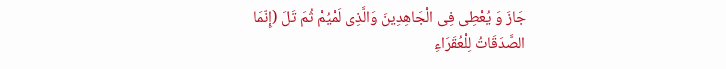جَازَ وَ يُعْطِى فِى الْجَاهِدِينَ وَالَّذِى لَمْيُمْ ثُمَ تَلَ (إِنّمَا
الصَّدَقَاتُ لِلْعُقَرَاءِ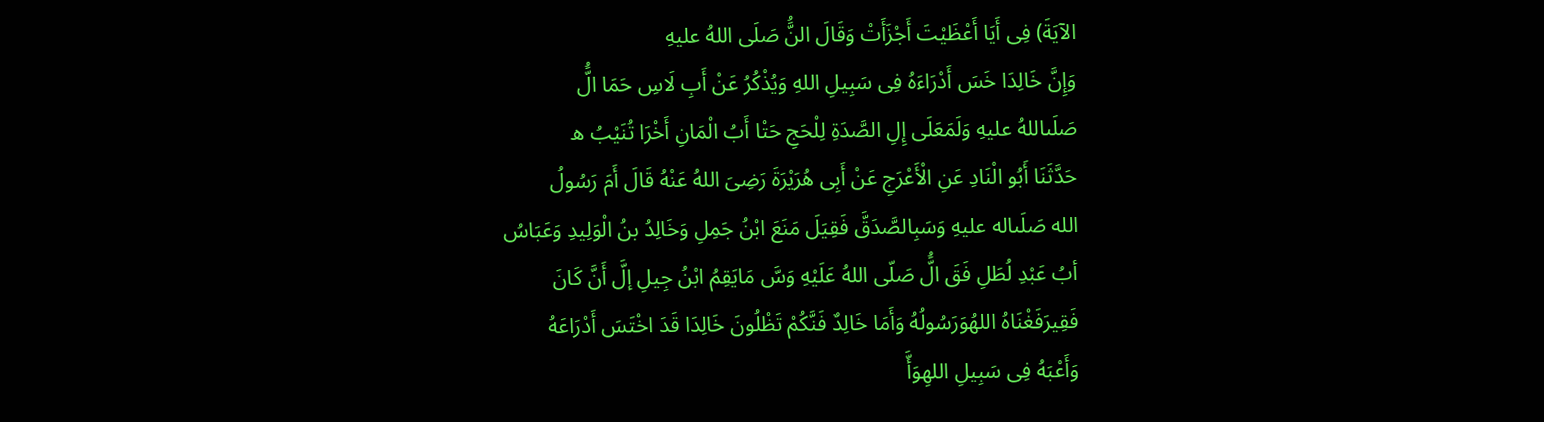الآيَةَ) فِى أَيَا أَعْظَيْتَ أَجْزَأَتْ وَقَالَ النَُّ صَلَى اللهُ عليهِ
وَإِنَّ خَالِدَا خَسَ أَدْرَاءَهُ فِى سَبِيلِ اللهِ وَيُذْكُرُ عَنْ أَبِ لَاسِ حَمَا الَُّ
صَلَىاللهُ عليهِ وَلَمَعَلَى إِلِ الصَّدَةِ لِلْحَجِ حَتْا أَبُ الْمَانِ أَخْرَا تُنَيْبُ ه
حَدَّثَنَا أَبُو الْنَادِ عَنِ الْأَعْرَجِ عَنْ أَبِى هُرَيْرَةَ رَضِىَ اللهُ عَنْهُ قَالَ أَمَ رَسُولُ
الله صَلَىاله عليهِ وَسَبِالصَّدَقَّ فَقِيَلَ مَنَعَ ابْنُ جَمِلِ وَخَالِدُ بنُ الْوَلِيدِ وَعَبَاسُ
أبُ عَبْدِ لُطَلِ فَقَ الَُّ صَلّى اللهُ عَلَيْهِ وَسَّ مَايَقِمُ ابْنُ جِيلِ إلَّ أَنَّ كَانَ
فَقِيرَفَغْنَاهُ اللهُوَرَسُولُهُ وَأَمَا خَالِدٌ فَنَّكُمْ تَظْلُونَ خَالِدَا قَدَ اخْتَسَ أَدْرَاعَهُ
وَأَعْبَهُ فِى سَبِيلِ اللهِوَأَّ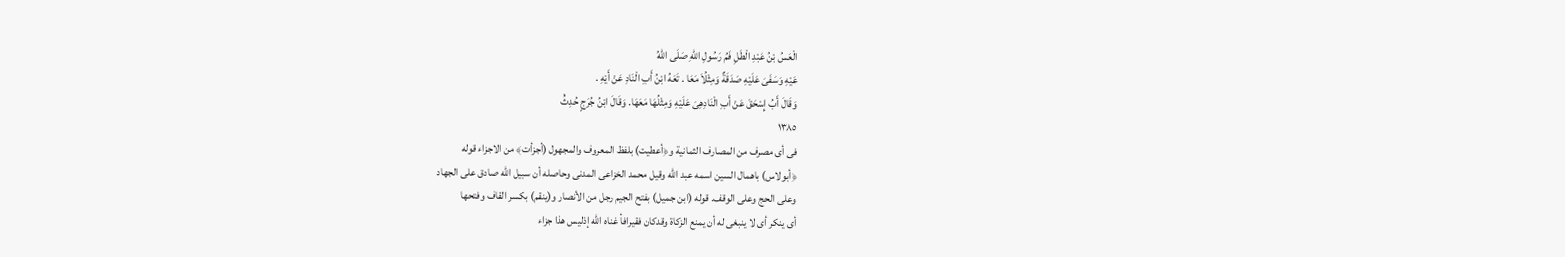الْعَسُ بْنُ عَبْدِ الْطَلِ فَمُ رَسُولِ اللهِ صَلَى اللهُ
عَيْهِ وَسَفَىَ عَلَيْهِ صَدَقَةٌ وَمِثْلُاَ مَعَا . تَعَهُ ابْنُ أَبِ الْنَادِ عَنْ أَيْهِ .
وَقَالَ أَبُ إِسْحَقَ عَنْ أَبِ الْنَادِهِىَ عَلَيْهِ وَمِثْلُهَا مَعَهَا. وَقَالَ ابْنُ جُرَجٍ حُدِثُْ
١٣٨٥
فى أى مصرف من المصارف الثمانية و﴿أعطيت) بلفظ المعروف والمجهول (أجزأت﴾ من الاجزاء قوله
﴿أبولاس) باهمال السين اسمه عبد الله وقيل محمد الخزاعى المدنى وحاصله أن سبيل الله صادق على الجهاد
وعلى الحج وعلى الوقف. قوله (ابن جميل) بفتح الجيم رجل من الأنصار و(ينقم) بكسر القاف وفتحها
أى ينكر أى لا ينبغى له أن يمنع الزكاة وقدكان فقيرافأ غناه اللّه إذليس هذا جزاء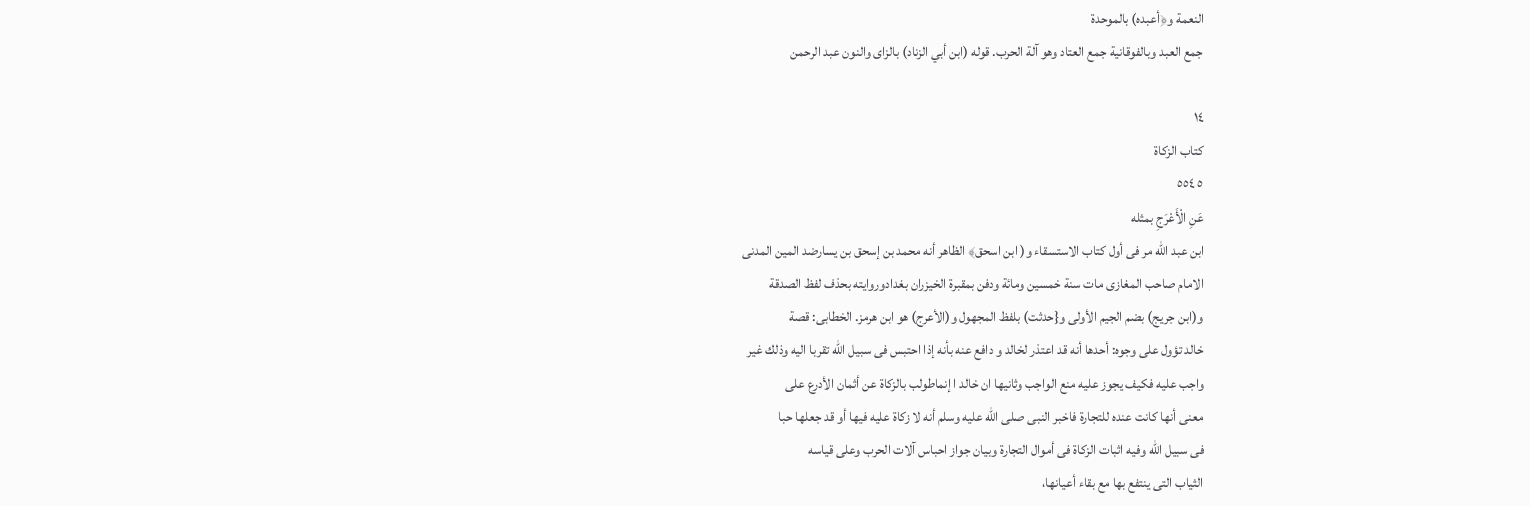النعمة و﴿أعبده) بالموحدة
جمع العبد وبالفوقانية جمع العتاد وهو آلة الحرب. قوله (ابن أبي الزناد) بالزاى والنون عبد الرحمن

١٤
کتاب الزكاة
٥ ٥٥٤
عَنِ الْأَعْرَجِ بمثله
ابن عبد اللّه مر فى أول كتاب الاستسقاء و( ابن اسحق﴾ الظاهر أنه محمد بن إسحق بن يسارضد المين المدنى
الامام صاحب المغازى مات سنة خمسين ومائة ودفن بمقبرة الخيزران بغدادوروايته بحذف لفظ الصدقة
و(ابن جريج) بضم الجيم الأولى و{حدثت) بلفظ المجهول و(الأعرج) هو ابن هرمز. الخطابى: قصة
خالد تؤول على وجوه: أحدها أنه قد اعتذر لخالد و دافع عنه بأنه إذا احتبس فى سبيل الله تقربا اليه وذلك غير
واجب عليه فكيف يجوز عليه منع الواجب وثانيها ان خالد ا إنماطولب بالزكاة عن أثمان الأدرع على
معنى أنها كانت عنده للتجارة فاخبر النبى صلى الله عليه وسلم أنه لا زكاة عليه فيها أو قد جعلها حبا
فى سبيل الله وفيه اثبات الزكاة فى أموال التجارة وبيان جواز احباس آلات الحرب وعلى قياسه
الثياب التى ينتفع بها مع بقاء أعيانها،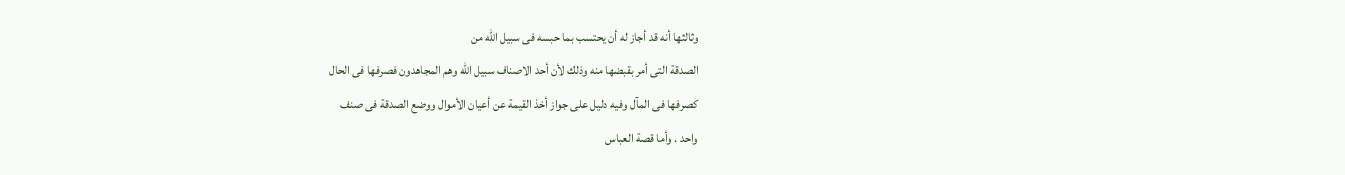وثالثها أنه قد أجاز له أن يحتسب بما حبسه فى سبيل الله من
الصدقة التى أمر بقبضها منه وذلك لأن أحد الاصناف سبيل اللّه وهم المجاهدون فصرفها فى الحال
كصرفها فى المآل وفيه دليل على جواز أخذ القيمة عن أعيان الأموال ووضع الصدقة فى صنف
واحد . وأما قصة العباس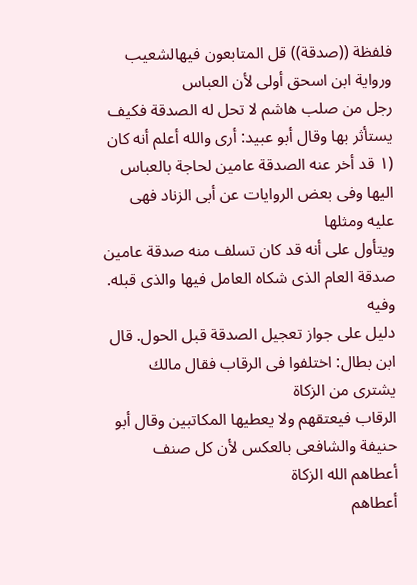فلفظة ((صدقة)) قل المتابعون فيهالشعيب ورواية ابن اسحق أولى لأن العباس
رجل من صلب هاشم لا تحل له الصدقة فكيف يستأثر بها وقال أبو عبيد: أرى والله أعلم أنه كان
(١ قد أخر عنه الصدقة عامين لحاجة بالعباس اليها وفى بعض الروايات عن أبى الزناد فهى عليه ومثلها
ويتأول على أنه قد كان تسلف منه صدقة عامين صدقة العام الذى شكاه العامل فيها والذى قبله. وفيه
دليل على جواز تعجيل الصدقة قبل الحول. قال ابن بطال: اختلفوا فى الرقاب فقال مالك يشترى من الزكاة
الرقاب فيعتقهم ولا يعطيها المكاتبين وقال أبو حنيفة والشافعى بالعكس لأن كل صنف أعطاهم الله الزكاة
أعطاهم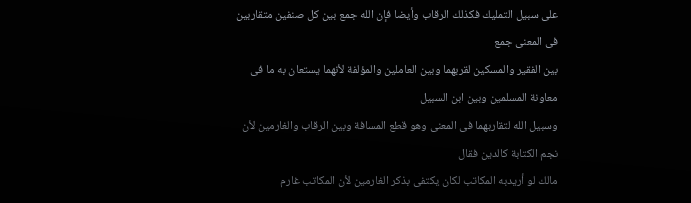على سبيل التمليك فكذلك الرقاب وأيضا فإن الله جمع بين كل صنفين متقاربين فى المعنى جمع
بين الفقير والمسكين لقربهما وبين العاملين والمؤلفة لأنهما يستعان به ما فى معاونة المسلمين وبين ابن السبيل
وسبيل الله لتقاربهما فى المعنى وهو قطع المسافة وبين الرقاب والغارمين لأن نجم الكتابة كالدين فقال
مالك لو أريدبه المكاتب لكان يكتفى بذكر الغارمين لأن المكاتب غارم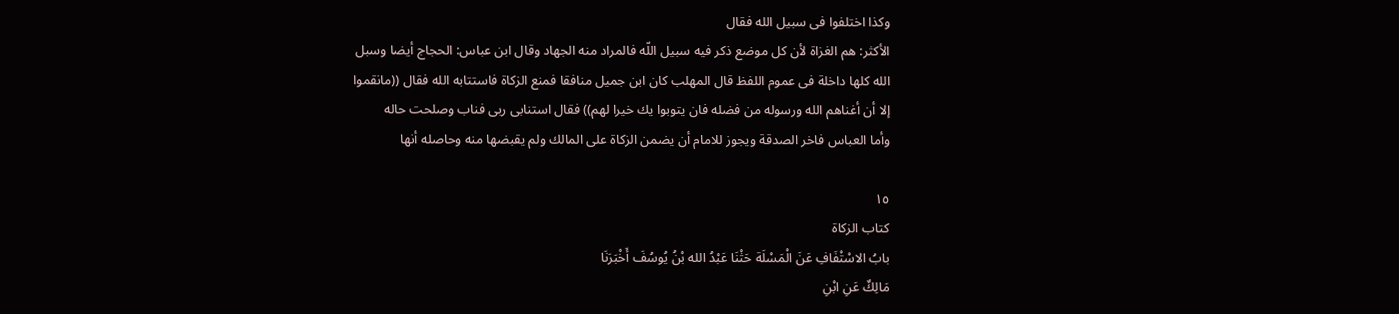وكذا اختلفوا فى سبيل الله فقال
الأكثر: هم الغزاة لأن كل موضع ذكر فيه سبيل اللّه فالمراد منه الجهاد وقال ابن عباس: الحجاج أيضا وسبل
الله كلها داخلة فى عموم اللفظ قال المهلب كان ابن جميل منافقا فمنع الزكاة فاستتابه الله فقال ((مانقموا
إلا أن أغناهم الله ورسوله من فضله فان يتوبوا يك خيرا لهم)) فقال استنابى ربى فناب وصلحت حاله
وأما العباس فاخر الصدقة ويجوز للامام أن يضمن الزكاة على المالك ولم يقبضها منه وحاصله أنها

١٥
كتاب الزكاة
بابُ الاسْتْفَافِ عَنَ الْمَسْلَة حَثْنَا عَبْدُ الله بْنُ يُوسُفَ أَخْبَرَنَا
مَالِكٌ عَنِ ابْنِ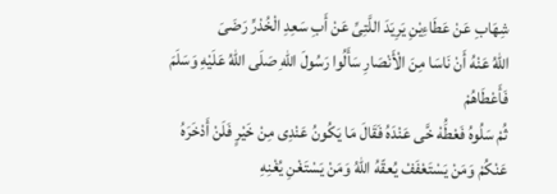شِهَابِ عَنْ عَطَاءِيْنِ يَرِيَدَ اللَّتِىِّ عَنْ أَبِ سَعِدِ الْخُدْرِّ رَضَىَ
اللهُ عَنْهُ أَنْ نَاسَا مِنَ الْأَنْصَارِ سَأَلُوا رَسُولَ اللّهِ صَلَى اللهُ عَلَيْهِ وَسَلَمَ فَأَعْطَاهُمْ
ثُمْ سَلُوهُ فَعْطَُهْ خَّى عَنْدَهُ فَقَالَ مَا يَكُونُ عَنْدِى مِنْ خَيْرٍ فَلَنْ أَدْخَرَهُ
عَنْكُمْ وَمَنْ يَسْتَعْفَفْ يُعقّهُ اللهُ وَمَنْ يَسْتَغْنِ يُغْنِهِ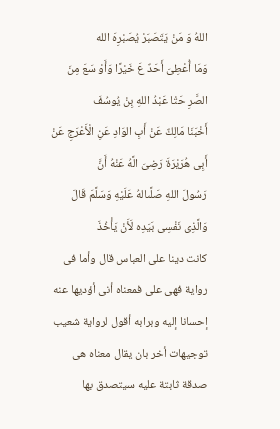اللهُ وَ مَنْ يَتَصَبَرْ يُصَبْرِهَ الله
وَمَا أُعْطِىَ أَحَدٌ عَ خَيْرًا وَأَوْ سَعَ مِنَ الصَّرِ حَتْا عَبْدُ اللهِ بِنْ يُوسُفَ
أَخْبَنَا مَالِكٌ عَنْ أَبِ الوَادِ عَنِ الْأَعْرَجِ عَنْ أَبِى هُرَيْرَةَ رَضِىَ الَّهُ عَنْهُ أَنَّ
رَسُولَ اللهِ صَلَّىالهُ عَلَيْهِ وَسَلَّمَ قَالَ وَالَّذِى نَفْسِى بَيَدِه لَأَنْ يَأْخُذَ
كانت دينا على العباس قال وأما فى رواية فهى على فمعناه أنى أؤديها عنه إحسانا إليه وبرابه أقول لرواية شعيب
توجيهات أخر بان يقال معناه هى صدقة ثابتة عليه سيتصدق بها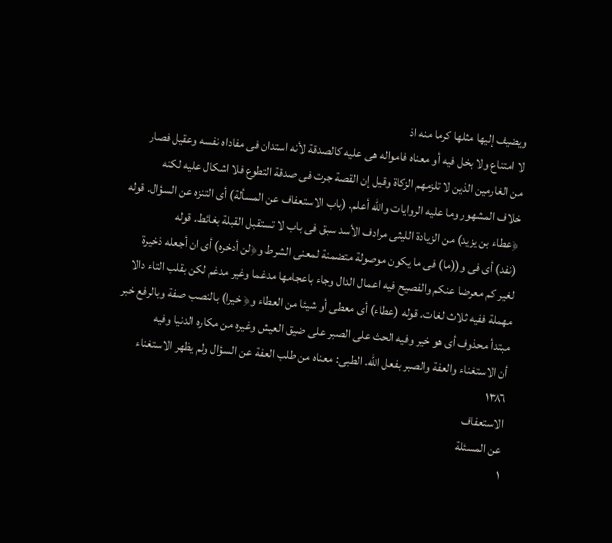ويضيف إليها مثلها كرما منه اذ
لا امتناع ولا بخل فيه أو معناه فامواله هى عليه كالصدقة لأنه استدان فى مفاداه نفسه وعقيل فصار
من الغارمين الذين لا تلزمهم الزكاة وقيل إن القصة جرت فى صدقة التطوع فلا اشكال عليه لكنه
خلاف المشهور وما عليه الروايات والله أعلم. (باب الاستعفاف عن المسألة) أى التنزه عن السؤال. قوله
﴿عطاء بن يزيد) من الزيادة الليثى مرادف الأسد سبق فى باب لا تستقبل القبلة بغائط. قوله
(نفد) أى فى و((ما) فى ما يكون موصولة متضمنة لمعنى الشرط و﴿لن أدخره) أى ان أجعله ذخيرة
لغير كم معرضا عنكم والفصيح فيه اعمال الدال وجاء باعجامها مدغما وغير مدغم لكن بقلب التاء دالا
مهملة ففيه ثلاث لغات. قوله (عطاء) أى معطى أو شيئا من العطاء و﴿ خيرا) بالنصب صفة وبالرفع خبر
مبتدأ محذوف أى هو خير وفيه الحث على الصبر على ضيق العيش وغيره من مكاره الدنيا وفيه
أن الاستغناء والعفة والصبر بفعل الله. الطبى: معناه من طلب العفة عن السؤال ولم يظهر الاستغناء
١٣٨٦
الاستعفاف
عن المسئلة
١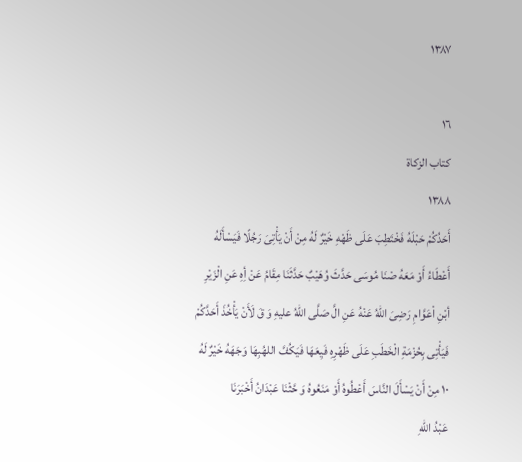١٣٨٧

١٦
كتاب الزكاة
١٣٨٨
أَحَدُكُمْ حَبْلَهُ فَخْتَطِبَ عَلَى ظَهْهِ خَيْرٌ لَهُ مِنْ أَنْ يَأْتِىَ رَجُلًا فَيَسْأَلَهُ
أَعْطَاءُ أَوْ مَعَهُ صْنَا مُوسَى حَدَّثَ وُهَيْبٌ حَدَّثَنَا مِقَامُ عَنْ أِهِ عَنِ الْزَيْرِ
أبْنِ اْعَوَّامِ رَضِىَ اللهُ عَنْهُ عَنِ الَّ صَلَّى اللهُ عليهِ وَ قَ لَأَنْ يَأْخُذَ أَحَدَّكُمْ
فَيَأْتِى بِحُزْمَةِ الْخَطَبِ عَلَى ظَهْرِهِ فَيِعَهَا فَيَكُفَّ اللهُبِهَا وَجَهَهُ خَيْرٌ لَهُ
١٠ مِنْ أَنْ يَسْأَلَ النَّاسَ أَعْطُوهُ أَوْ مَنَعُوهُ وَ حَّثْنَا عَبْدَانُ أَخْبَرَنَا
عَبْدُ اللهِ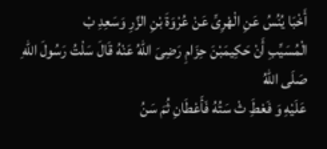أَخْبَا يُنُسُ عَنِ الْهْرِىِّ عَنْ عُرْوَةَ بْنِ الزَّرِ وَسَعِدِ بْ
الْمُسَيِّبِ أَنْ حَكِيمَبْنَ حِزَامِ رَضِىَ اللهُ عَنْهُ قَالَ سَلْتُ رَسُولَ اللهِ صَلَى اللهُ
عَلَيْهِ وَ فَعْطَِ ثْ سَتُهُ فَأَعْطَانِ ثُمَ سَنُ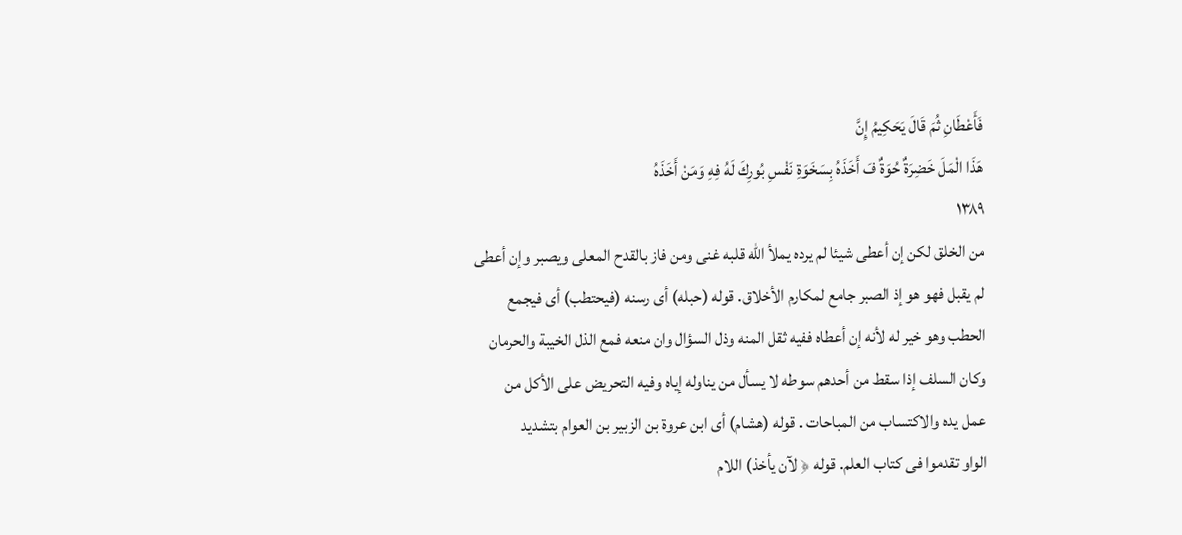فَأَعْطَانِ ثُمَ قَالَ يَحَكِيمُ إِنَّ
هَذَا الْمَلَ خَضِرَةٌ حُوَةٌ فَ أَخَذَهُ بِسَخَوَةِ نَفْسِ بُورِكَ لَهُ فِهِ وَمَنْ أَخَذَهُ
١٣٨٩
من الخلق لكن إن أعطى شيئا لم يرده يملأ الله قلبه غنى ومن فاز بالقدح المعلى ويصبر وإن أعطى
لم يقبل فهو هو إذ الصبر جامع لمكارم الأخلاق. قوله (حبله) أى رسنه (فيحتطب) أى فيجمع
الحطب وهو خير له لأنه إن أعطاه ففيه ثقل المنه وذل السؤال وان منعه فمع الذل الخيبة والحرمان
وكان السلف إذا سقط من أحدهم سوطه لا يسأل من يناوله إياه وفيه التحريض على الأكل من
عمل يده والاكتساب من المباحات . قوله (هشام) أى ابن عروة بن الزبير بن العوام بتشديد
الواو تقدموا فى كتاب العلم. قوله ﴿ لآن يأخذ) اللام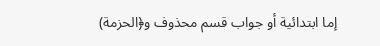إما ابتدائية أو جواب قسم محذوف و﴿الحزمة)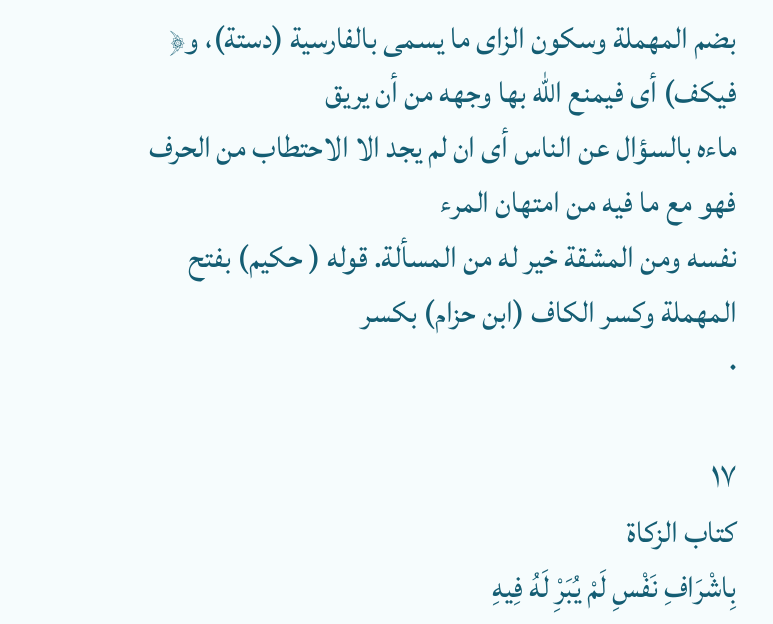بضم المهملة وسكون الزاى ما يسمى بالفارسية (دستة)، و﴿ فيكف) أى فيمنع الله بها وجهه من أن يريق
ماءه بالسؤال عن الناس أى ان لم يجد الا الاحتطاب من الحرف فهو مع ما فيه من امتهان المرء
نفسه ومن المشقة خير له من المسألة. قوله ( حكيم) بفتح المهملة وكسر الكاف (ابن حزام) بكسر
٠

١٧
كتاب الزكاة
بِاشْرَافِ نَفْسِ لَمْ يُبَرِْ لَهُ فِيهِ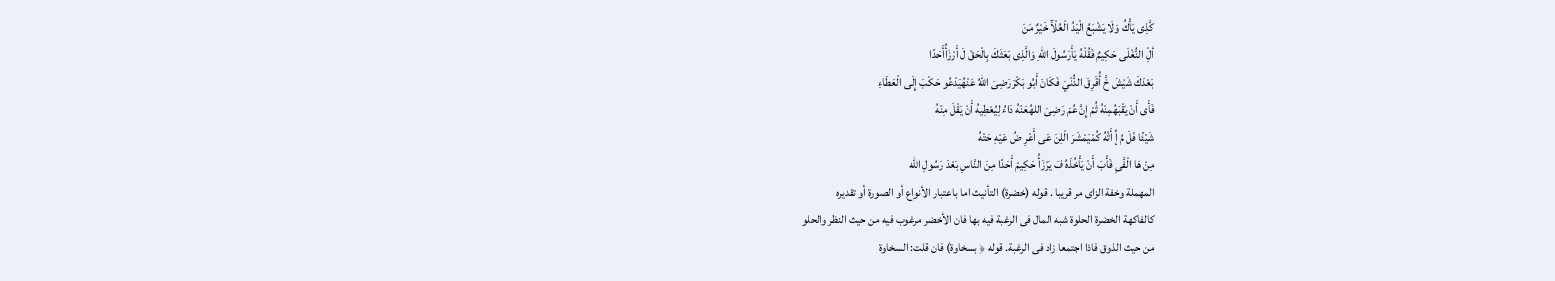كَّذِى يَأْكُ وَلَا يَشْبَعُ الْيَدُ الْعُلْآَ خَيْرٌ مَنَ
ألِْ النُّغْلَى حَكِيمٌ فَقُلْهُ يَأَرَسُولَ اللهِ وَالَّذِى بَعَثَكَ بِالْحَقْ لَ أَرْزَأُأَحَدًا
بَعْدَكَ شَيْشَ خَّ أُقَرِقَ الدُّنْيَ فَكَانَ أَبُو بَكْرَرَضِىَ اللهُ عَنْهُيَدْعُو حَكْبَ إِلَى الْعَطَاءِ
فَأَى أَنْ يَقْبَهُمِنْهُ ثُمْ إِنَّ عُمَ رَضِىَ اللهُعَنْهُ دَاءُ لِيُعْطِيهُ أَنْ يَقْلَ مِنْهُ
شَيْئًا فَلَ مُ إِّ أَثْهُ كُمْيَمْشَرَ الْلِنَ عَى أَعْرِ ضُ عَيْهِ حَتْهُ
مِنْ هَا الْفَّىِ فَأْبَ أَنْ يَأْخُذَهُ فَ يَرْزَأُ حَكِيمْ أَحَدًا مِنَ النَّاسِ بَعْدَ رَسُولِ الله
المهملة وخفة الزاى مر قريبا . قوله (خضرة) التأنيث اما باعتبار الأنواع أو الصورة أو تقديره
كالفاكهة الخضرة الحلوة شبه المال فى الرغبة فيه بها فان الأخضر مرغوب فيه من حيث النظر والحلو
من حيث الذوق فاذا اجتمعا زاد فى الرغبة. قوله ﴿ بسخاوة) فان قلت: السخاوة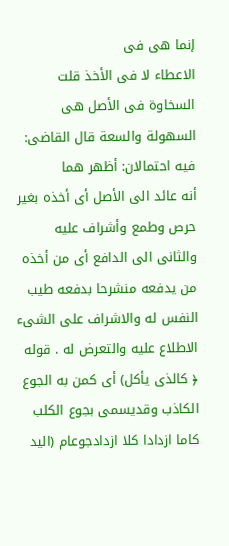إنما هى فى
الاعطاء لا فى الأخذ قلت السخاوة فى الأصل هى السهولة والسعة قال القاضى: فيه احتمالان: أظهر هما
أنه عائد الى الأصل أى أخذه بغير حرص وطمع وأشراف عليه والثانى الى الدافع أى من أخذه
من يدفعه منشرحا بدفعه طيب النفس له والاشراف على الشىء الاطلاع عليه والتعرض له . قوله
﴿ كالذى يأكل) أى كمن به الجوع الكاذب وقديسمى بجوع الكلب كاما ازدادا كلا ازدادجوعام (اليد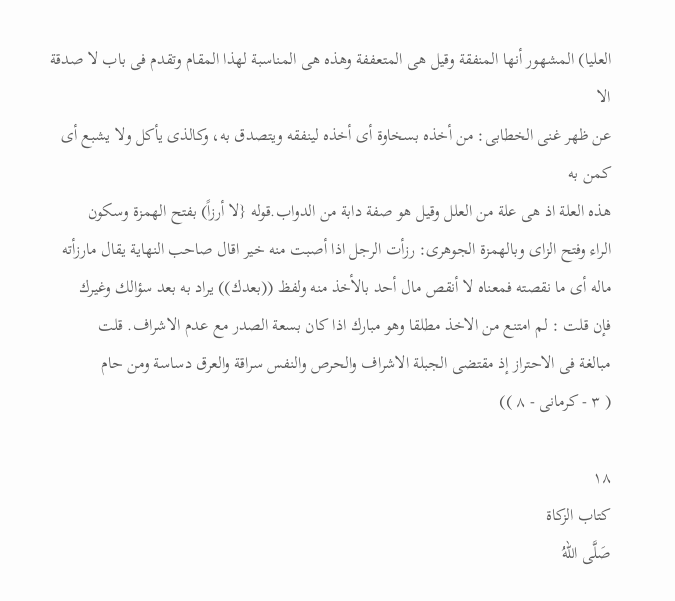العليا) المشهور أنها المنفقة وقيل هى المتعففة وهذه هى المناسبة لهذا المقام وتقدم فى باب لا صدقة الا
عن ظهر غنى الخطابى: من أخذه بسخاوة أى أخذه لينفقه ويتصدق به، وكالذى يأكل ولا يشبع أى كمن به
هذه العلة اذ هى علة من العلل وقيل هو صفة دابة من الدواب.قوله {لا أرزاً) بفتح الهمزة وسكون
الراء وفتح الزاى وبالهمزة الجوهرى: رزأت الرجل اذا أصبت منه خير اقال صاحب النهاية يقال مارزأته
ماله أى ما نقصته فمعناه لا أنقص مال أحد بالأخذ منه ولفظ ((بعدك)) يراد به بعد سؤالك وغيرك
فإن قلت : لم امتنع من الاخذ مطلقا وهو مبارك اذا كان بسعة الصدر مع عدم الاشراف. قلت
مبالغة فى الاحتراز إذ مقتضى الجبلة الاشراف والحرص والنفس سراقة والعرق دساسة ومن حام
( ٣ - کرمانی - ٨ ))

١٨
کتاب الزكاة
صَلَّى اللهُ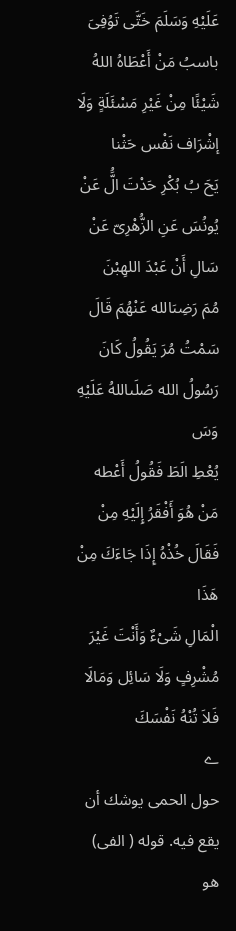عَلَيْهِ وَسَلَمَ خَتَّى تَوُفِىَ
باسبُ مَنْ أَعْطَاهُ اللهُ شَيْئًا مِنْ غَيْرِ مَسْئَلَةٍ وَلَا إشْرَاف نَفْس حَثْنا
يَحَ بُ بُكْرِ حَدْتَ الَُّ عَنْ يُونُسَ عَنِ الزُّهْرِىّ عَنْ سَالِ أَنْ عَبْدَ اللهِبْنَ
مُمَ رَضِىَالله عَنْهُمَ قَالَ سَمْتُ مُرَ يَقُولُ كَانَ رَسُولُ الله صَلَىاللهُ عَلَيْهِ وَسَ
يُعْطِ الَطَ فَقُولُ أَعْطه مَنْ هُوَ أَفْقَرُ إِلَيْهِ مِنْ فَقَالَ خُذْهُ إِذَا جَاءَكَ مِنْ هَذَا
الْمَالِ شَىْءٌ وَأَنْتَ غَيْرَ مُشْرِفٍ وَلَا سَائِل وَمَالَا فَلاَ تُنْهُ نَفْسَكَ
ے
حول الحمى يوشك أن يقع فيه. قوله ( الفى) هو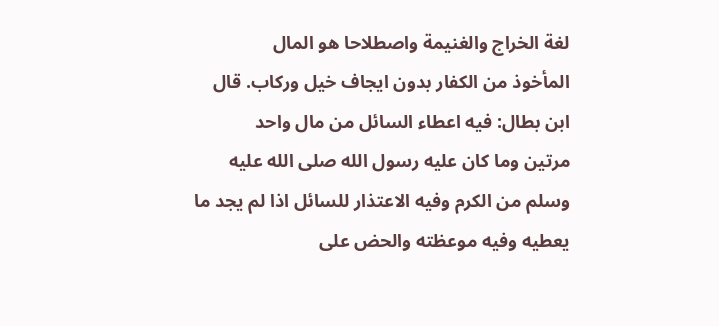لغة الخراج والغنيمة واصطلاحا هو المال
المأخوذ من الكفار بدون ايجاف خيل وركاب. قال ابن بطال: فيه اعطاء السائل من مال واحد
مرتين وما كان عليه رسول الله صلى الله عليه وسلم من الكرم وفيه الاعتذار للسائل اذا لم يجد ما
يعطيه وفيه موعظته والحض على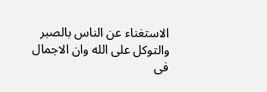الاستغناء عن الناس بالصبر والتوكل على الله وان الاجمال فى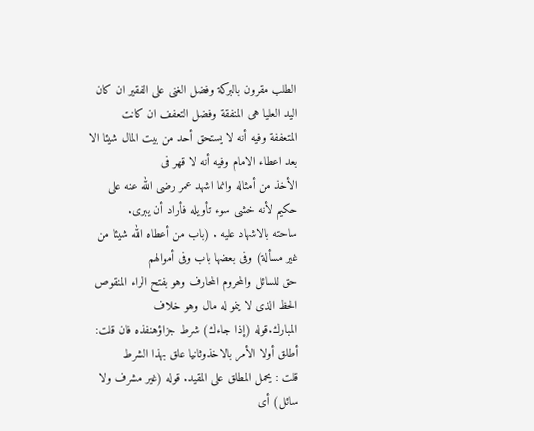الطلب مقرون بالبركة وفضل الغنى على الفقير ان كان اليد العليا هى المنفقة وفضل التعفف ان كانت
المتعففة وفيه أنه لا يستحق أحد من بيت المال شيئا الا بعد اعطاء الامام وفيه أنه لا قهر فى
الأخذ من أمثاله وانما اشهد عمر رضى الله عنه على حكيم لأنه خشى سوء تأويله فأراد أن يبرى.
ساحته بالاشهاد عليه . (باب من أعطاه الله شيئا من غير مسألة) وفى بعضها باب وفى أموالهم
حق للسائل والمحروم المحارف وهو بفتح الراء المنقوص الحظ الذى لا ينمو له مال وهو خلاف
المبارك.قوله (إذا جاءك) شرط جزاؤهنفذه فان قلت: أطلق أولا الأمر بالاخذوثانيا علق بهذا الشرط
قلت : يحمل المطلق على المقيد. قوله (غير مشرف ولا سائل) أى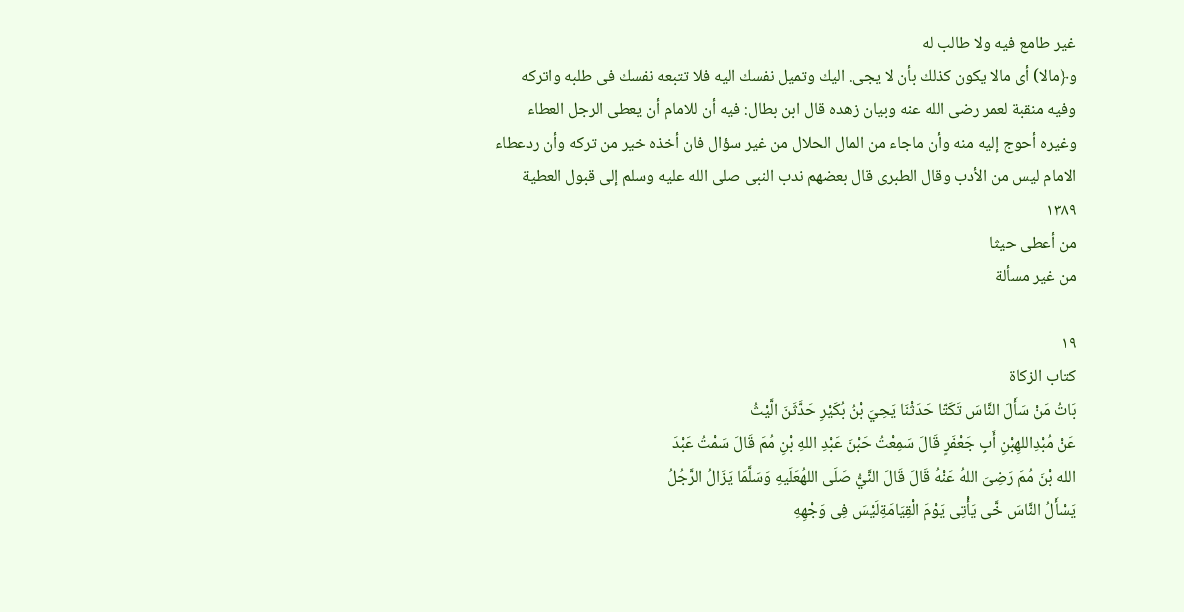غير طامع فيه ولا طالب له
و﴿مالا) أى مالا يكون كذلك بأن لا يجى. اليك وتميل نفسك اليه فلا تتبعه نفسك فى طلبه واتركه
وفيه منقبة لعمر رضى الله عنه وبيان زهده قال ابن بطال: فيه أن للامام أن يعطى الرجل العطاء
وغيره أحوج إليه منه وأن ماجاء من المال الحلال من غير سؤال فان أخذه خير من تركه وأن ردعطاء
الامام ليس من الأدب وقال الطبرى قال بعضهم ندب النبى صلى الله عليه وسلم إلى قبول العطية
١٣٨٩
من أعطى حيثا
من غير مسألة

١٩
كتاب الزكاة
بَاتُ مَنْ سَأَلَ النَّاسَ تَكَتّا حَدَثْنَا يَحِيَ بْنُ بُكَيْرِ حَدَّثَنَ الَّيْثُ
عَنْ مُبْدِاللهِبْنِ أَبِ جَعْفَرٍ قَالَ سَمِعْتُ حَبْنَ عَبْدِ اللهِ بْنِ مُمَ قَالَ سَمْتُ عَبْدَ
الله بْنَ مُمَ رَضِىَ اللهُ عَنْهُ قَالَ قَالَ النَّيُّ صَلَى اللهُعَلَيهِ وَسَلَّمَا يَزَالُ الرَّجُلُ
يَسْأَلُ النَّاسَ خَّى يَأْتِى يَوْمَ الْقِيَامَةِلَيْسَ فِى وَجْهِهِ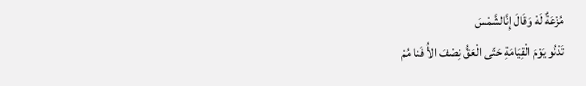مُزْعَةٌ لَهْ وَقَالَ إِنَّالشَّمْسَ
تَدْنُو يَوْمَ الْقِيَامَةِ حَتّى الْعَقُّ نِصْفَ الأُ فَنا مُمْ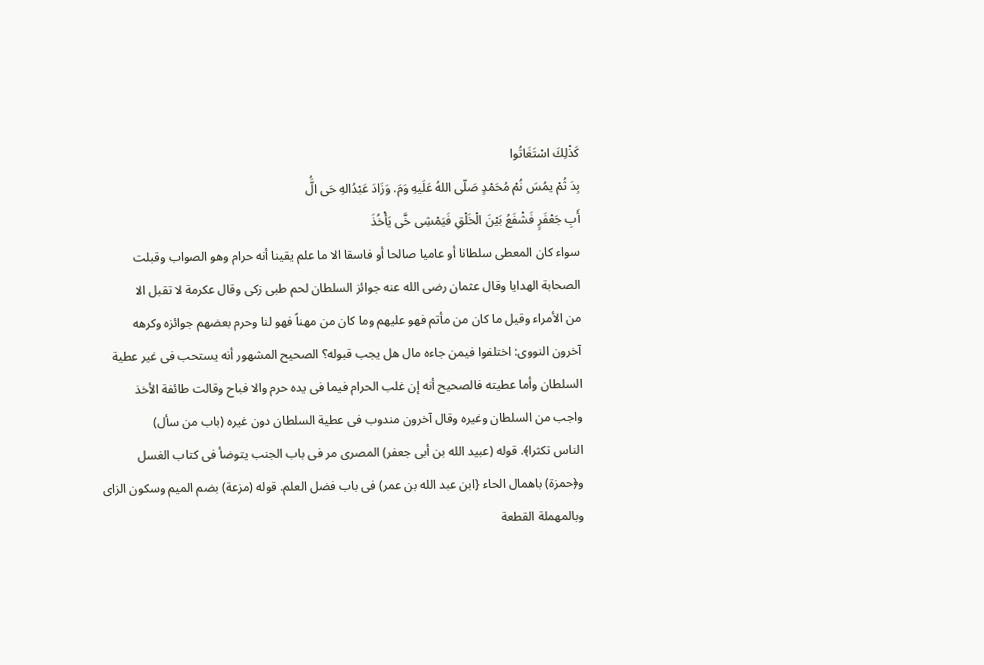كَذْلِكَ اسْتَغَاتُوا
بِدَ ثُمْ يمُسَ نُمْ مُحَمْدٍ صَلّى اللهُ عَلَيهِ وَمَ. وَزَادَ عَبْدُالهِ حَى الَُّ
أَبِ جَعْفَرٍ فَشْفَعُ بَيْنَ الْخَلْقِ فَيَمْشِى خَّى يَأْخُذَ
سواء كان المعطى سلطانا أو عاميا صالحا أو فاسقا الا ما علم يقينا أنه حرام وهو الصواب وقبلت
الصحابة الهدايا وقال عثمان رضى الله عنه جوائز السلطان لحم طبى زكى وقال عكرمة لا تقبل الا
من الأمراء وقيل ما كان من مأتم فهو عليهم وما كان من مهناً فهو لنا وحرم بعضهم جوائزه وكرهه
آخرون النووى: اختلفوا فيمن جاءه مال هل يجب قبوله؟ الصحيح المشهور أنه يستحب فى غير عطية
السلطان وأما عطيته فالصحيح أنه إن غلب الحرام فيما فى يده حرم والا فباح وقالت طائفة الأخذ
واجب من السلطان وغيره وقال آخرون مندوب فى عطية السلطان دون غيره (باب من سأل)
الناس تكثرا﴾. قوله (عبيد الله بن أبى جعفر) المصرى مر فى باب الجنب يتوضأ فى كتاب الغسل
و﴿حمزة) باهمال الحاء {ابن عبد الله بن عمر) فى باب فضل العلم. قوله (مزعة) بضم الميم وسكون الزاى
وبالمهملة القطعة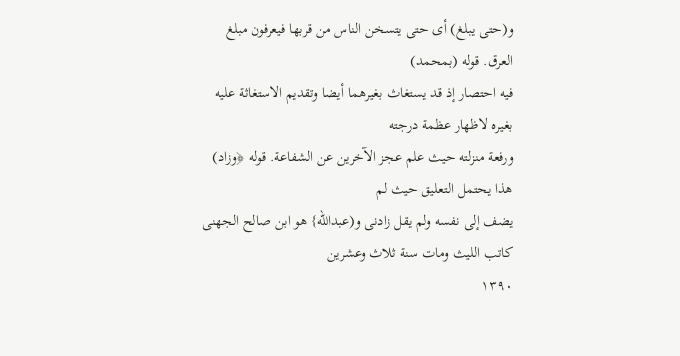و(حتى يبلغ) أى حتى يتسخن الناس من قربها فيعرفون مبلغ العرق. قوله (بمحمد)
فيه احتصار إذ قد يستغاث بغيرهما أيضا وتقديم الاستغاثة عليه بغيره لاظهار عظمة درجته
ورفعة منزلته حيث علم عجز الآخرين عن الشفاعة. قوله ﴿وزاد) هذا يحتمل التعليق حيث لم
يضف إلى نفسه ولم يقل زادنى و(عبدالله} هو ابن صالح الجهنى كاتب الليث ومات سنة ثلاث وعشرين
١٣٩٠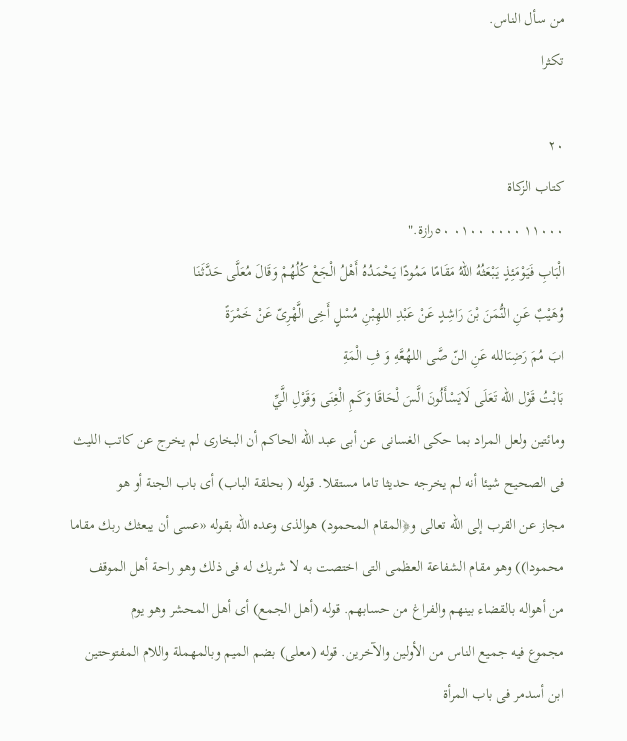من سأل الناس.
تکثرا

٢٠
كتاب الزكاة
١١٠٠٠ ٠٠٠٠ ٠١٠٠ ٥٠رازة."
الْبَابِ فَيَوْمَئِذٍ يَبْعَثُهُ اللهُ مَقَامًا مَمُودًا يَحْمَدُهُ أَهْلُ الْجَعْ كُلُهُمْ وَقَالَ مُعَلَّى حَدَّثَنَا
وُهَيْبٌ عَنِ النُّمَنَ بْنَ رَاشِدٍ عَنْ عَبْدِ اللهِبْنِ مُسْلٍ أَخِى الَّهْرِىّ عَنْ خَمْرَةً
ابَ مُمَ رَضِىَالله عَنِ النّ صَّى اللهُعَّهِ وَ فِ الْمَةِ
بَابْتُ قَوْل الله تَعَلَى لَايَسْأَلُونَ الَّسَ لْحَاقَا وَكَمِ الْغِنَى وَقَوْلِ الَّيِّ
ومائتين ولعل المراد بما حكى الغسانى عن أبى عبد الله الحاكم أن البخارى لم يخرج عن كاتب الليث
فى الصحيح شيئا أنه لم يخرجه حديثا تاما مستقلا. قوله ( بحلقة الباب) أى باب الجنة أو هو
مجاز عن القرب إلى الله تعالى و﴿المقام المحمود) هوالذى وعده اللّه بقوله «عسى أن يبعثك ربك مقاما
محمودا)) وهو مقام الشفاعة العظمى التى اختصت به لا شريك له فى ذلك وهو راحة أهل الموقف
من أهواله بالقضاء بينهم والفراغ من حسابهم. قوله (أهل الجمع) أى أهل المحشر وهو يوم
مجموع فيه جميع الناس من الأولين والآخرين. قوله (معلى) بضم الميم وبالمهملة واللام المفتوحتين
ابن أسدمر فى باب المرأة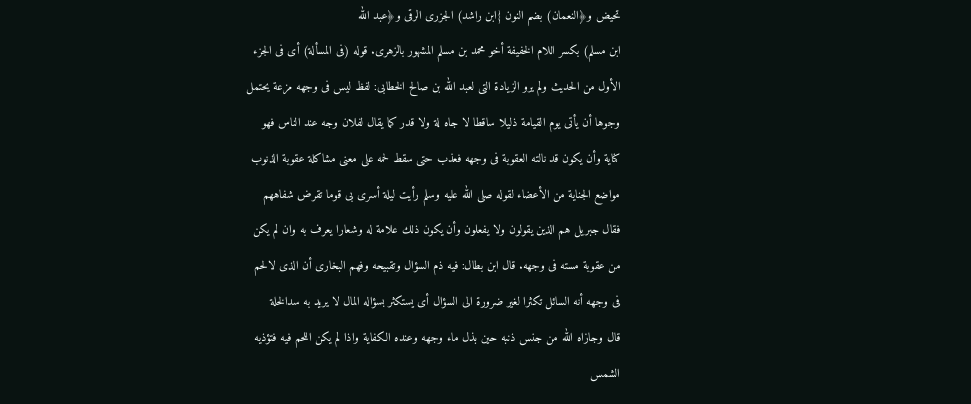تحيض و﴿النعمان) بضم النون {ابن راشد) الجزرى الرقى و﴿عبد الله
ابن مسلم) بكسر اللام الخفيفة أخو محمد بن مسلم المشهور بالزهرى. قوله (فى المسألة) أى فى الجزء
الأول من الحديث ولم يرو الزيادة التى لعبد الله بن صالح الخطابى: لفظ ليس فى وجهه مزعة يحتمل
وجوها أن يأتى يوم القيامة ذليلا ساقطا لا جاه لة ولا قدر كما يقال لفلان وجه عند الناس فهو
كناية وأن يكون قد نالته العقوبة فى وجهه فعذب حتى سقط لحمه على معنى مشاكلة عقوبة الذنوب
مواضع الجناية من الأعضاء لقوله صلى الله عليه وسلم رأيت ليلة أسرى بى قوما تقرض شفاههم
فقال جبريل هم الذين يقولون ولا يفعلون وأن يكون ذلك علامة له وشعارا يعرف به وان لم يكن
من عقوبة مسته فى وجهه. قال ابن بطال: فيه ذم السؤال وتقبيحه وفهم البخارى أن الذى لالحم
فى وجهه أنه السائل تكثرا لغير ضرورة الى السؤال أى يستكثر بسؤاله المال لا يريد به سدالخلة
قال وجازاه الله من جنس ذنبه حين بذل ماء وجهه وعنده الكفاية واذا لم يكن اللحم فيه فتؤذيه
الشمس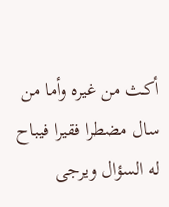أكـث من غيره وأما من سال مضطرا فقيرا فيباح له السؤال ويرجى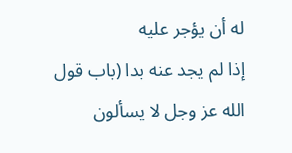له أن يؤجر عليه
إذا لم يجد عنه بدا (باب قول الله عز وجل لا يسألون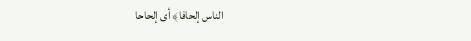الناس إلحافا﴾ أى إلحاحا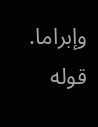وإبراما. قوله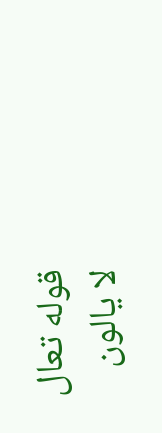قوله تعال
لا يالون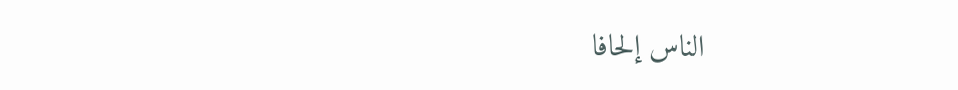الناس إلحافا